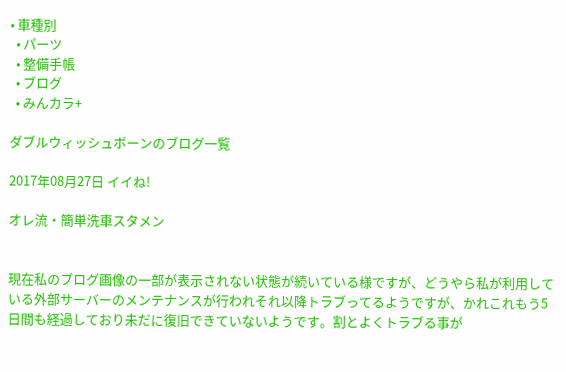• 車種別
  • パーツ
  • 整備手帳
  • ブログ
  • みんカラ+

ダブルウィッシュボーンのブログ一覧

2017年08月27日 イイね!

オレ流・簡単洗車スタメン


現在私のブログ画像の一部が表示されない状態が続いている様ですが、どうやら私が利用している外部サーバーのメンテナンスが行われそれ以降トラブってるようですが、かれこれもう5日間も経過しており未だに復旧できていないようです。割とよくトラブる事が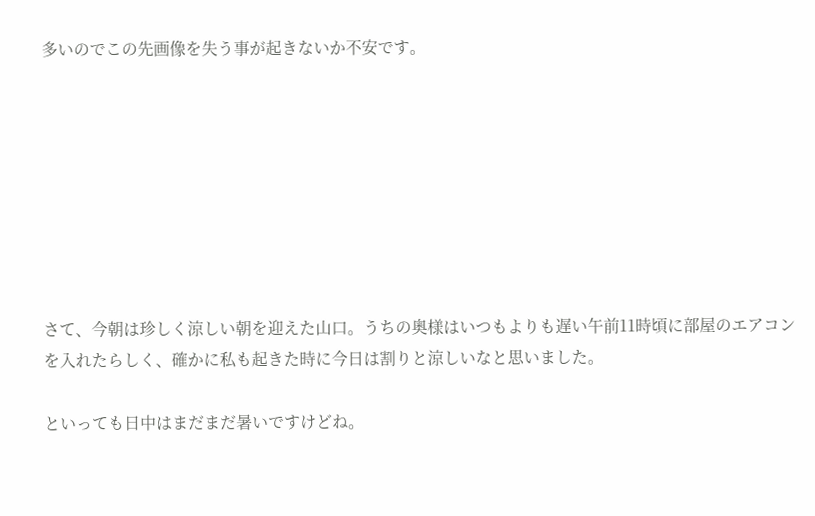多いのでこの先画像を失う事が起きないか不安です。








さて、今朝は珍しく涼しい朝を迎えた山口。うちの奥様はいつもよりも遅い午前11時頃に部屋のエアコンを入れたらしく、確かに私も起きた時に今日は割りと涼しいなと思いました。

といっても日中はまだまだ暑いですけどね。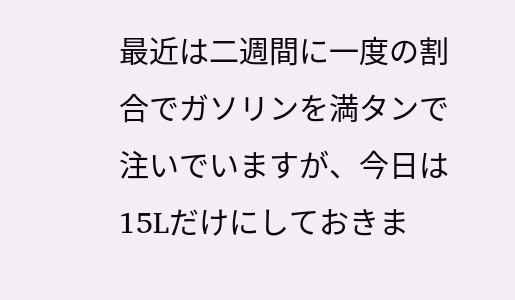最近は二週間に一度の割合でガソリンを満タンで注いでいますが、今日は15Lだけにしておきま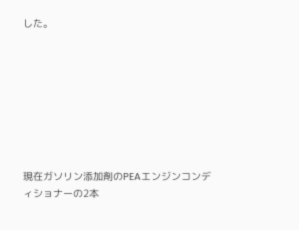した。








現在ガソリン添加剤のPEAエンジンコンディショナーの2本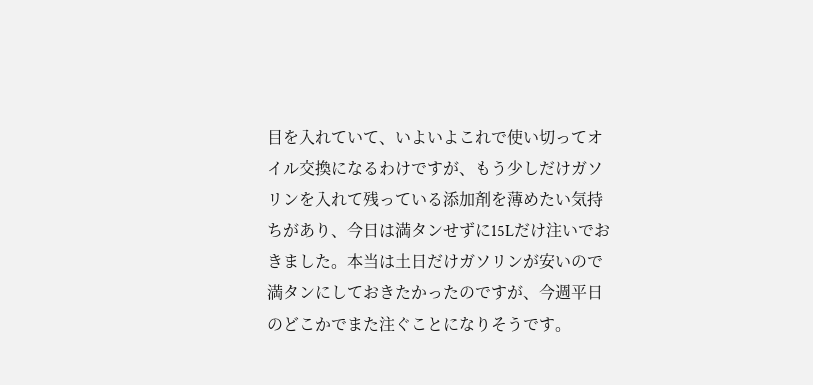目を入れていて、いよいよこれで使い切ってオイル交換になるわけですが、もう少しだけガソリンを入れて残っている添加剤を薄めたい気持ちがあり、今日は満タンせずに15Lだけ注いでおきました。本当は土日だけガソリンが安いので満タンにしておきたかったのですが、今週平日のどこかでまた注ぐことになりそうです。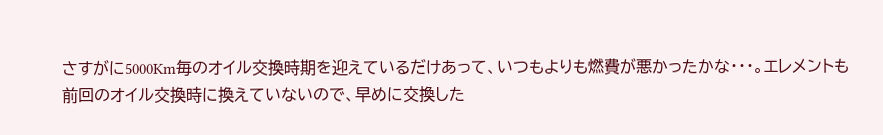さすがに5000Km毎のオイル交換時期を迎えているだけあって、いつもよりも燃費が悪かったかな・・・。エレメントも前回のオイル交換時に換えていないので、早めに交換した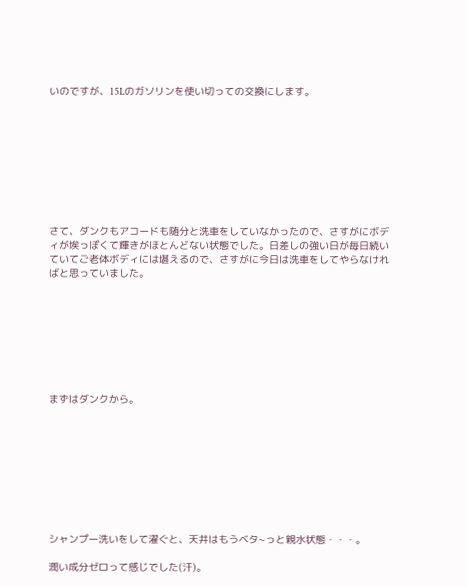いのですが、15Lのガソリンを使い切っての交換にします。









さて、ダンクもアコードも随分と洗車をしていなかったので、さすがにボディが埃っぽくて輝きがほとんどない状態でした。日差しの強い日が毎日続いていてご老体ボディには堪えるので、さすがに今日は洗車をしてやらなければと思っていました。








まずはダンクから。









シャンプー洗いをして濯ぐと、天井はもうベタ~っと親水状態・・・。

潤い成分ゼロって感じでした(汗)。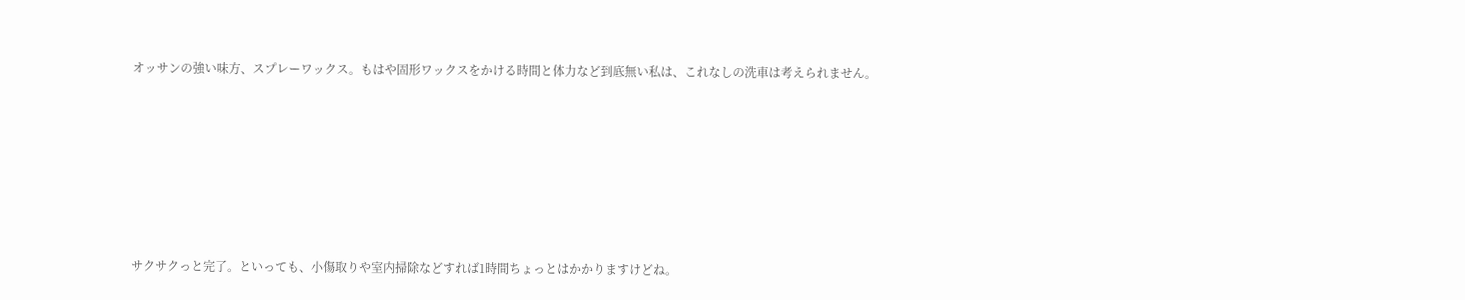オッサンの強い味方、スプレーワックス。もはや固形ワックスをかける時間と体力など到底無い私は、これなしの洗車は考えられません。








サクサクっと完了。といっても、小傷取りや室内掃除などすれば1時間ちょっとはかかりますけどね。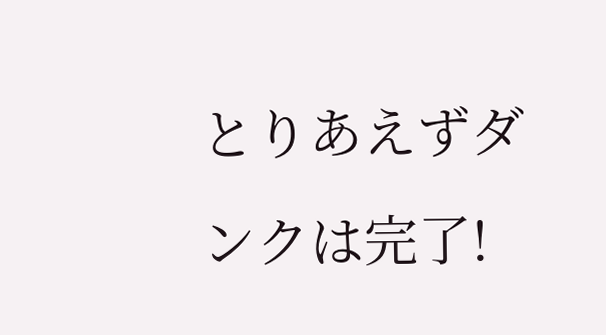とりあえずダンクは完了!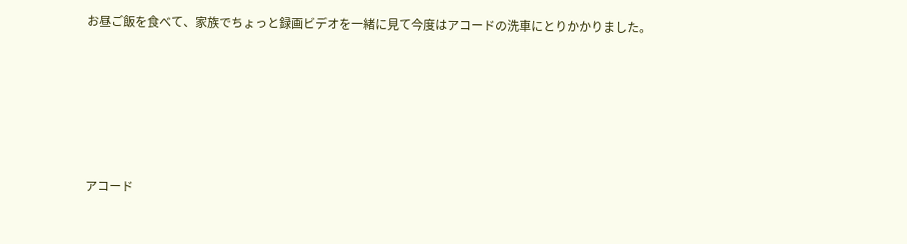お昼ご飯を食べて、家族でちょっと録画ビデオを一緒に見て今度はアコードの洗車にとりかかりました。








アコード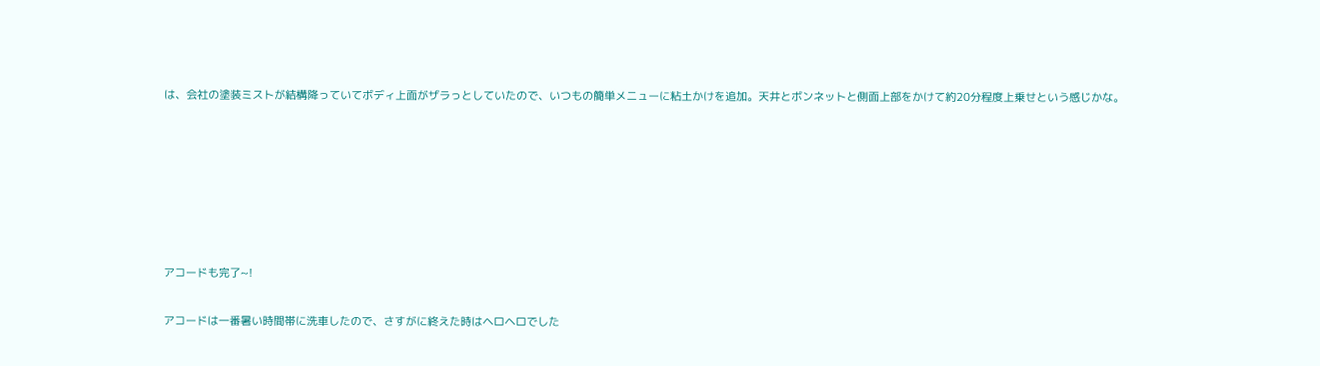は、会社の塗装ミストが結構降っていてボディ上面がザラっとしていたので、いつもの簡単メニューに粘土かけを追加。天井とボンネットと側面上部をかけて約20分程度上乗せという感じかな。










アコードも完了~!


アコードは一番暑い時間帯に洗車したので、さすがに終えた時はヘロヘロでした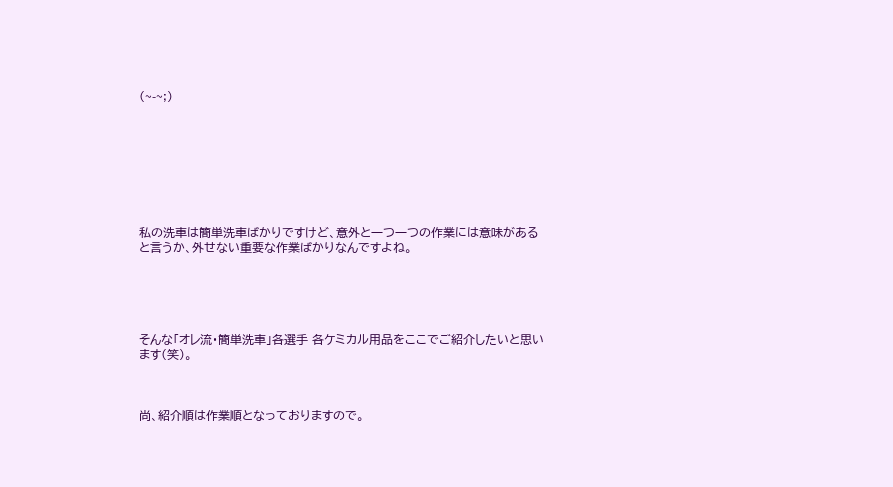(~-~;)








私の洗車は簡単洗車ばかりですけど、意外と一つ一つの作業には意味があると言うか、外せない重要な作業ばかりなんですよね。





そんな「オレ流・簡単洗車」各選手 各ケミカル用品をここでご紹介したいと思います(笑)。



尚、紹介順は作業順となっておりますので。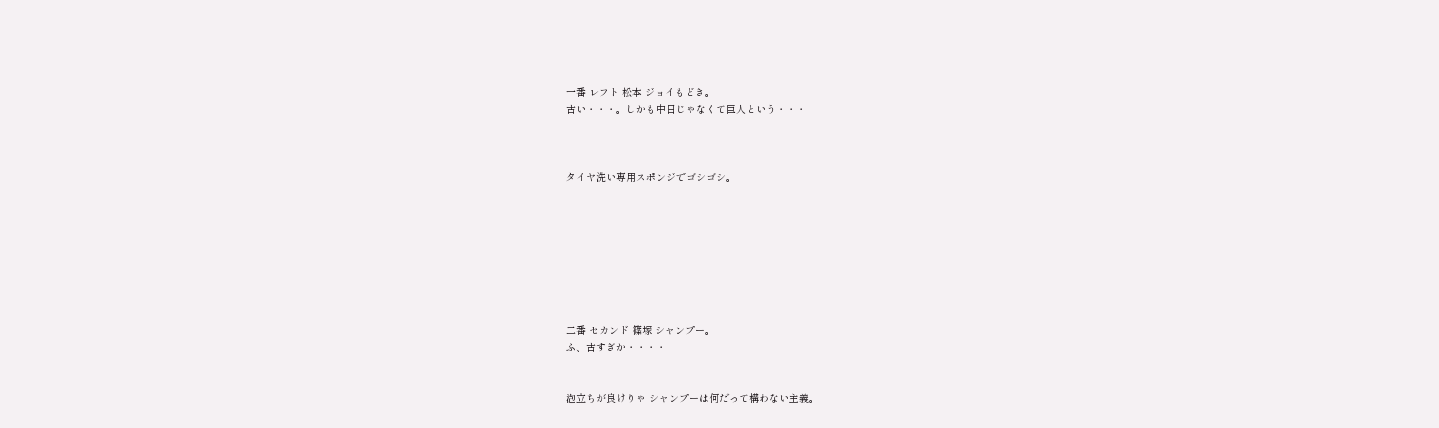一番 レフト 松本 ジョイもどき。
古い・・・。しかも中日じゃなくて巨人という・・・



タイヤ洗い専用スポンジでゴシゴシ。








二番 セカンド 篠塚 シャンプー。
ふ、古すぎか・・・・


泡立ちが良けりゃ シャンプーは何だって構わない主義。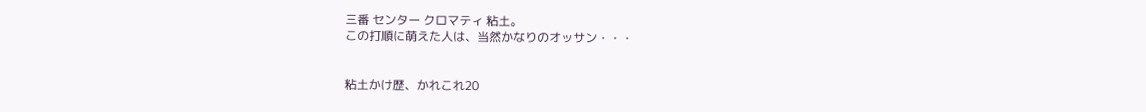三番 センター クロマティ 粘土。
この打順に萌えた人は、当然かなりのオッサン・・・


粘土かけ歴、かれこれ20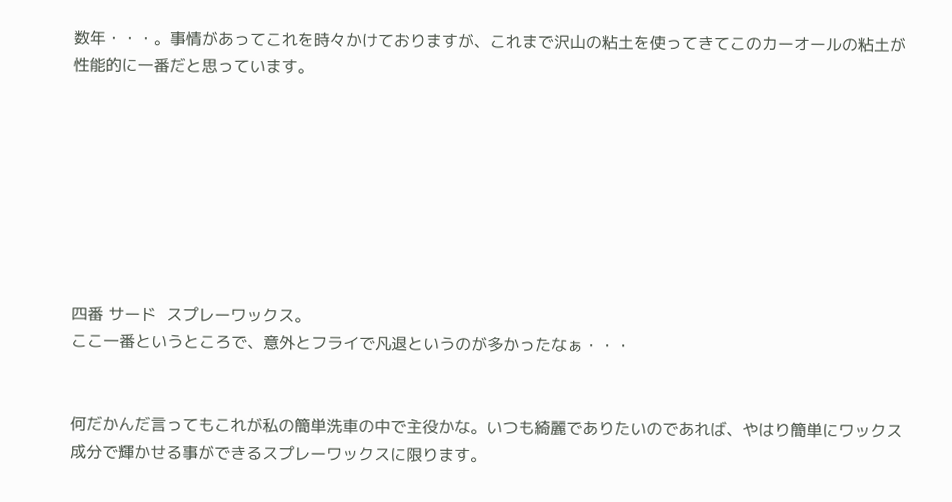数年・・・。事情があってこれを時々かけておりますが、これまで沢山の粘土を使ってきてこのカーオールの粘土が性能的に一番だと思っています。








四番 サード  スプレーワックス。
ここ一番というところで、意外とフライで凡退というのが多かったなぁ・・・


何だかんだ言ってもこれが私の簡単洗車の中で主役かな。いつも綺麗でありたいのであれば、やはり簡単にワックス成分で輝かせる事ができるスプレーワックスに限ります。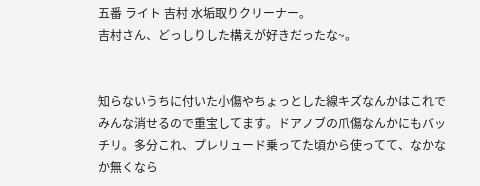五番 ライト 吉村 水垢取りクリーナー。
吉村さん、どっしりした構えが好きだったな~。


知らないうちに付いた小傷やちょっとした線キズなんかはこれでみんな消せるので重宝してます。ドアノブの爪傷なんかにもバッチリ。多分これ、プレリュード乗ってた頃から使ってて、なかなか無くなら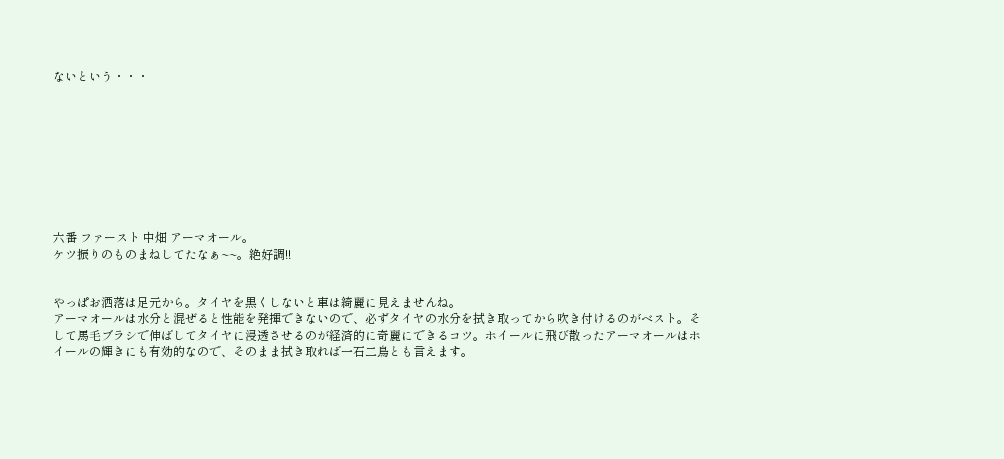ないという・・・









六番 ファースト 中畑 アーマオール。
ケツ振りのものまねしてたなぁ~~。絶好調!!


やっぱお洒落は足元から。タイヤを黒くしないと車は綺麗に見えませんね。
アーマオールは水分と混ぜると性能を発揮できないので、必ずタイヤの水分を拭き取ってから吹き付けるのがベスト。そして馬毛ブラシで伸ばしてタイヤに浸透させるのが経済的に奇麗にできるコツ。ホイールに飛び散ったアーマオールはホイールの輝きにも有効的なので、そのまま拭き取れば一石二鳥とも言えます。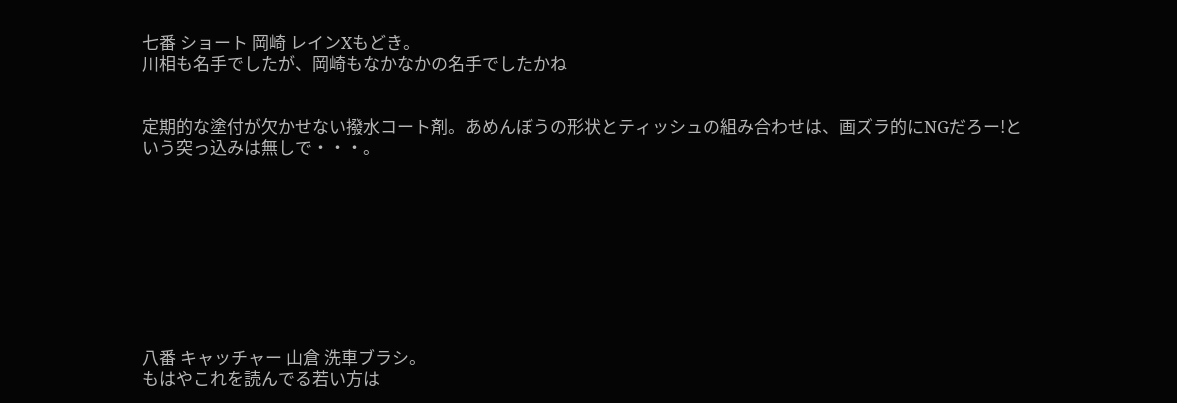七番 ショート 岡崎 レインXもどき。
川相も名手でしたが、岡崎もなかなかの名手でしたかね


定期的な塗付が欠かせない撥水コート剤。あめんぼうの形状とティッシュの組み合わせは、画ズラ的にNGだろー!という突っ込みは無しで・・・。









八番 キャッチャー 山倉 洗車ブラシ。
もはやこれを読んでる若い方は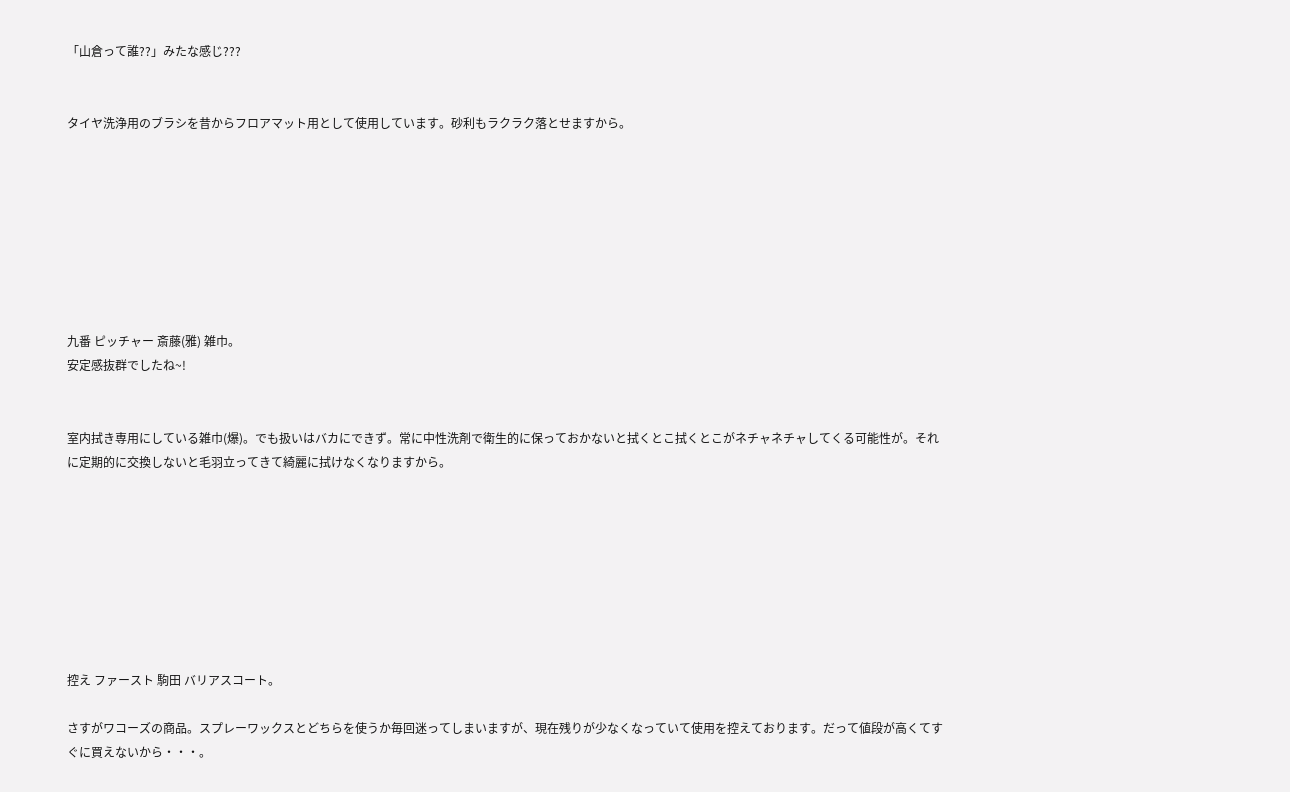「山倉って誰??」みたな感じ???


タイヤ洗浄用のブラシを昔からフロアマット用として使用しています。砂利もラクラク落とせますから。








九番 ピッチャー 斎藤(雅) 雑巾。
安定感抜群でしたね~!


室内拭き専用にしている雑巾(爆)。でも扱いはバカにできず。常に中性洗剤で衛生的に保っておかないと拭くとこ拭くとこがネチャネチャしてくる可能性が。それに定期的に交換しないと毛羽立ってきて綺麗に拭けなくなりますから。








控え ファースト 駒田 バリアスコート。

さすがワコーズの商品。スプレーワックスとどちらを使うか毎回迷ってしまいますが、現在残りが少なくなっていて使用を控えております。だって値段が高くてすぐに買えないから・・・。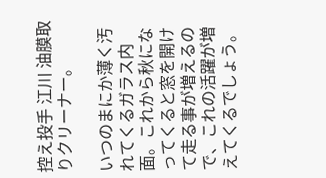控え投手 江川 油膜取りクリーナー。

いつのまにか薄く汚れてくるガラス内面。これから秋になってくると窓を開けて走る事が増えるので、これの活躍が増えてくるでしょう。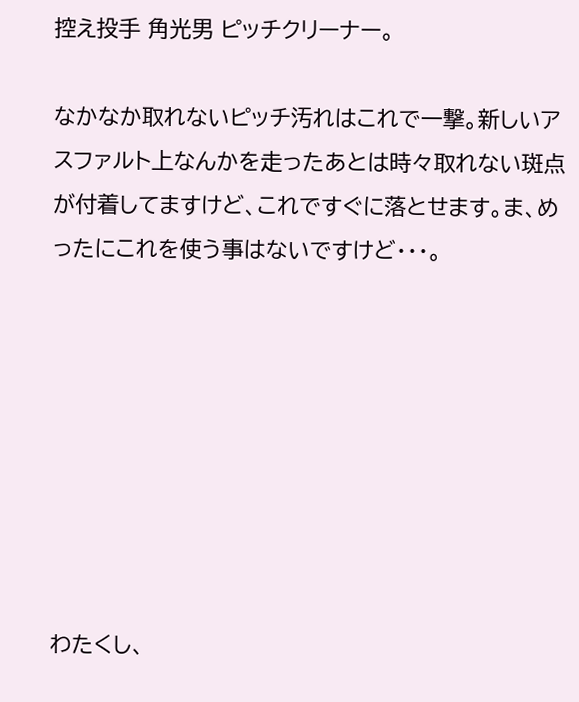控え投手 角光男 ピッチクリーナー。

なかなか取れないピッチ汚れはこれで一撃。新しいアスファルト上なんかを走ったあとは時々取れない斑点が付着してますけど、これですぐに落とせます。ま、めったにこれを使う事はないですけど・・・。








わたくし、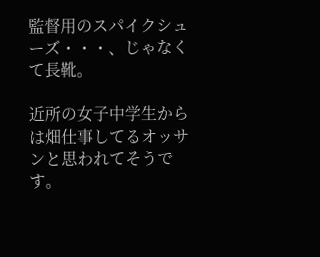監督用のスパイクシューズ・・・、じゃなくて長靴。

近所の女子中学生からは畑仕事してるオッサンと思われてそうです。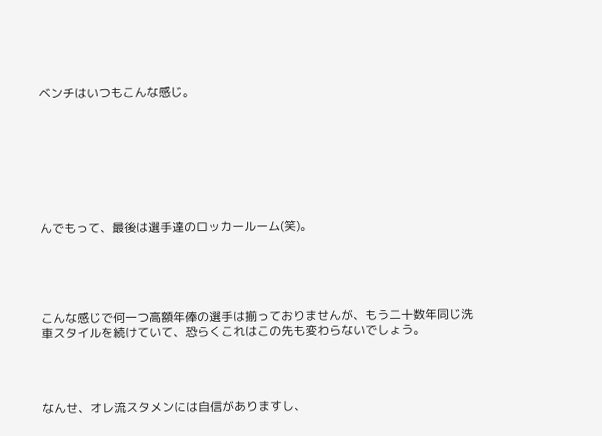ベンチはいつもこんな感じ。








んでもって、最後は選手達のロッカールーム(笑)。





こんな感じで何一つ高額年俸の選手は揃っておりませんが、もう二十数年同じ洗車スタイルを続けていて、恐らくこれはこの先も変わらないでしょう。




なんせ、オレ流スタメンには自信がありますし、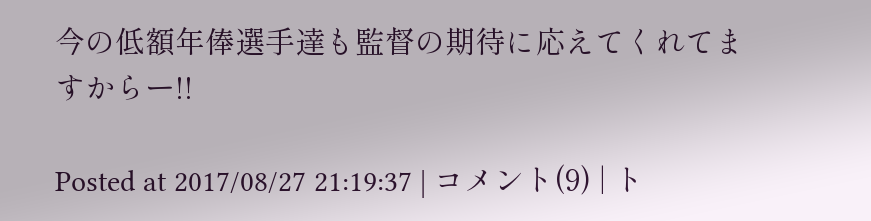今の低額年俸選手達も監督の期待に応えてくれてますからー!!

Posted at 2017/08/27 21:19:37 | コメント(9) | ト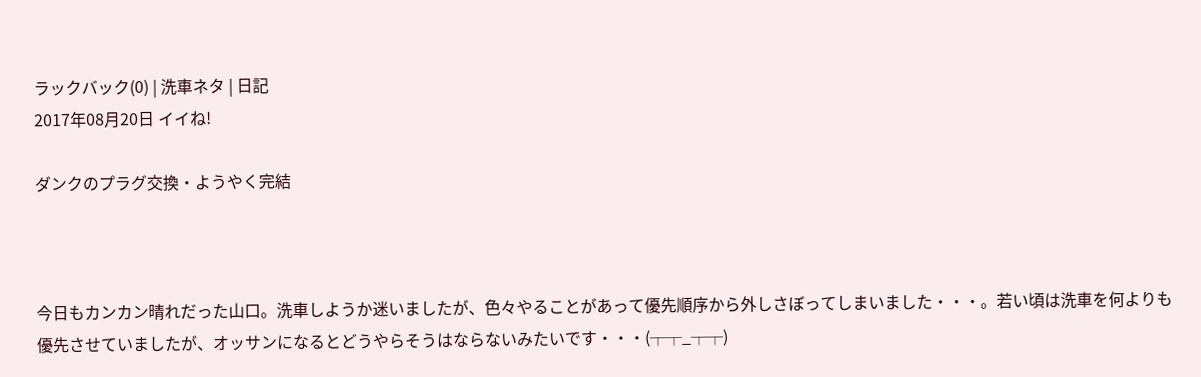ラックバック(0) | 洗車ネタ | 日記
2017年08月20日 イイね!

ダンクのプラグ交換・ようやく完結



今日もカンカン晴れだった山口。洗車しようか迷いましたが、色々やることがあって優先順序から外しさぼってしまいました・・・。若い頃は洗車を何よりも優先させていましたが、オッサンになるとどうやらそうはならないみたいです・・・(┬┬_┬┬)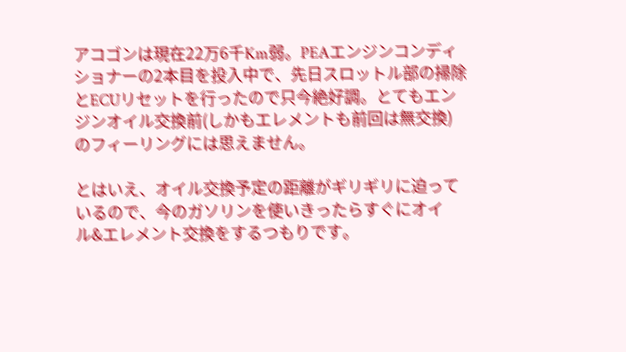アコゴンは現在22万6千Km弱。PEAエンジンコンディショナーの2本目を投入中で、先日スロットル部の掃除とECUリセットを行ったので只今絶好調。とてもエンジンオイル交換前(しかもエレメントも前回は無交換)のフィーリングには思えません。

とはいえ、オイル交換予定の距離がギリギリに迫っているので、今のガソリンを使いきったらすぐにオイル&エレメント交換をするつもりです。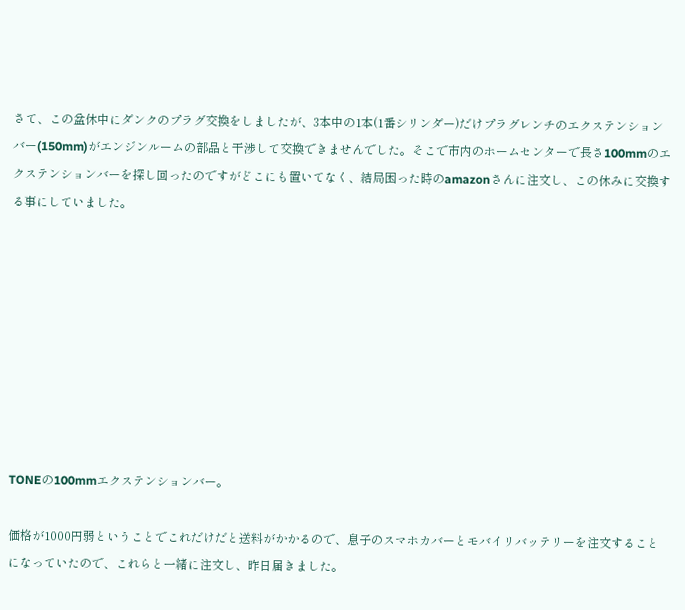さて、この盆休中にダンクのプラグ交換をしましたが、3本中の1本(1番シリンダー)だけプラグレンチのエクステンションバー(150mm)がエンジンルームの部品と干渉して交換できませんでした。そこで市内のホームセンターで長さ100mmのエクステンションバーを探し回ったのですがどこにも置いてなく、結局困った時のamazonさんに注文し、この休みに交換する事にしていました。









TONEの100mmエクステンションバー。

価格が1000円弱ということでこれだけだと送料がかかるので、息子のスマホカバーとモバイリバッテリーを注文することになっていたので、これらと一緒に注文し、昨日届きました。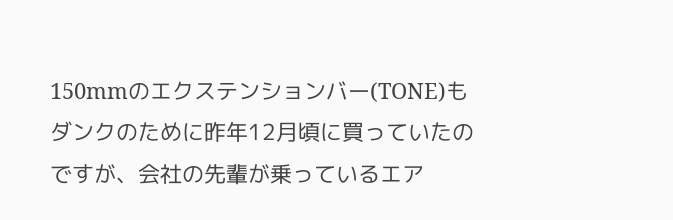150mmのエクステンションバー(TONE)もダンクのために昨年12月頃に買っていたのですが、会社の先輩が乗っているエア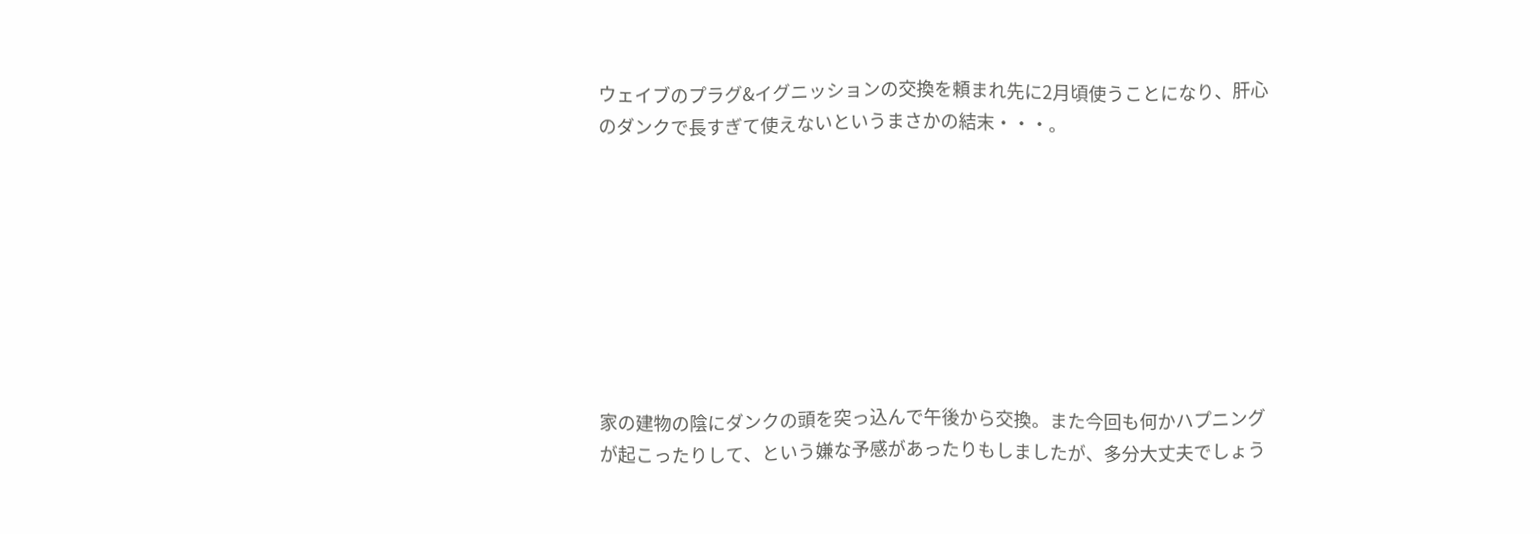ウェイブのプラグ&イグニッションの交換を頼まれ先に2月頃使うことになり、肝心のダンクで長すぎて使えないというまさかの結末・・・。








家の建物の陰にダンクの頭を突っ込んで午後から交換。また今回も何かハプニングが起こったりして、という嫌な予感があったりもしましたが、多分大丈夫でしょう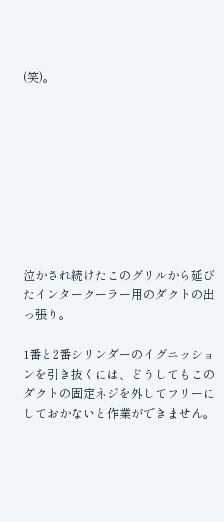(笑)。









泣かされ続けたこのグリルから延びたインタークーラー用のダクトの出っ張り。

1番と2番シリンダーのイグニッションを引き抜くには、どうしてもこのダクトの固定ネジを外してフリーにしておかないと作業ができません。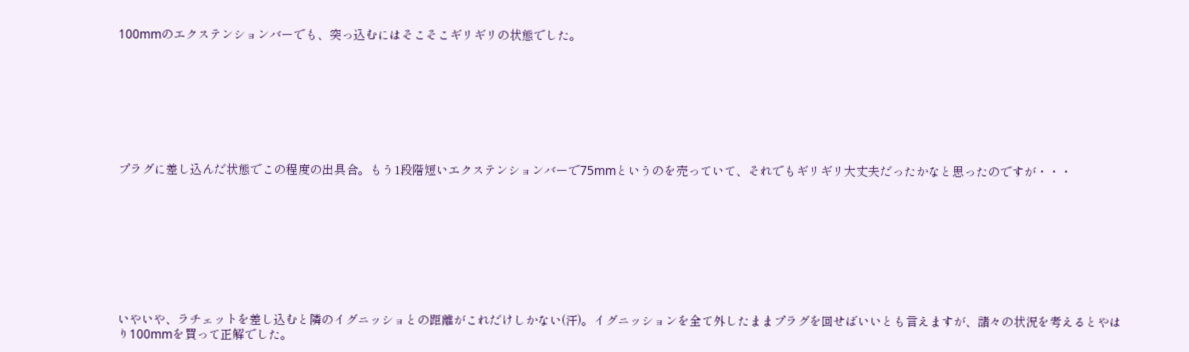100mmのエクステンションバーでも、突っ込むにはそこそこギリギリの状態でした。








プラグに差し込んだ状態でこの程度の出具合。もう1段階短いエクステンションバーで75mmというのを売っていて、それでもギリギリ大丈夫だったかなと思ったのですが・・・









いやいや、ラチェットを差し込むと隣のイグニッショとの距離がこれだけしかない(汗)。イグニッションを全て外したままプラグを回せばいいとも言えますが、諸々の状況を考えるとやはり100mmを買って正解でした。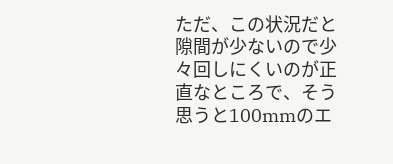ただ、この状況だと隙間が少ないので少々回しにくいのが正直なところで、そう思うと100mmのエ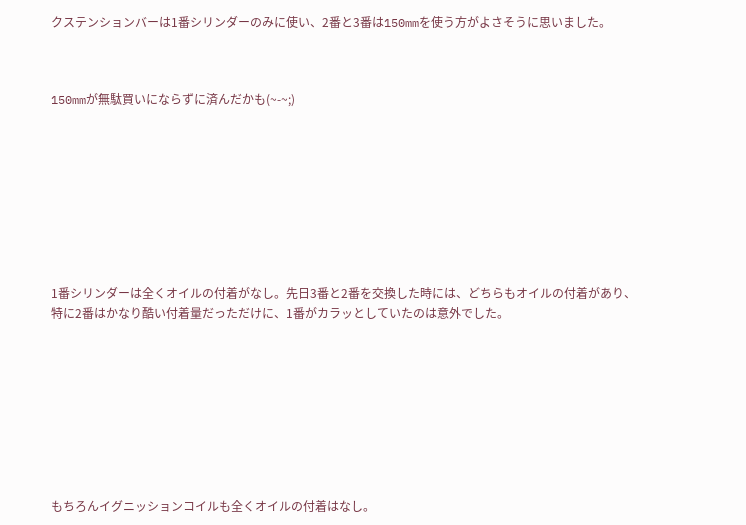クステンションバーは1番シリンダーのみに使い、2番と3番は150mmを使う方がよさそうに思いました。



150mmが無駄買いにならずに済んだかも(~-~;)









1番シリンダーは全くオイルの付着がなし。先日3番と2番を交換した時には、どちらもオイルの付着があり、特に2番はかなり酷い付着量だっただけに、1番がカラッとしていたのは意外でした。









もちろんイグニッションコイルも全くオイルの付着はなし。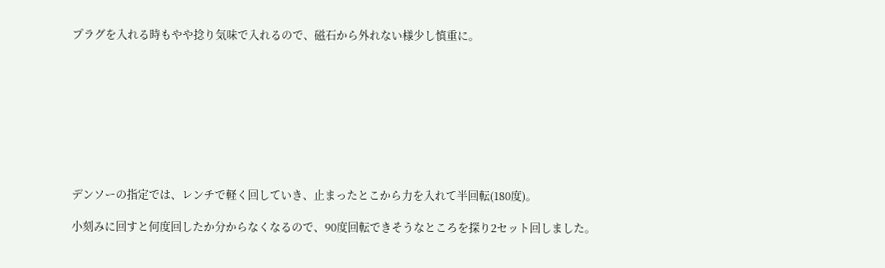プラグを入れる時もやや捻り気味で入れるので、磁石から外れない様少し慎重に。









デンソーの指定では、レンチで軽く回していき、止まったとこから力を入れて半回転(180度)。

小刻みに回すと何度回したか分からなくなるので、90度回転できそうなところを探り2セット回しました。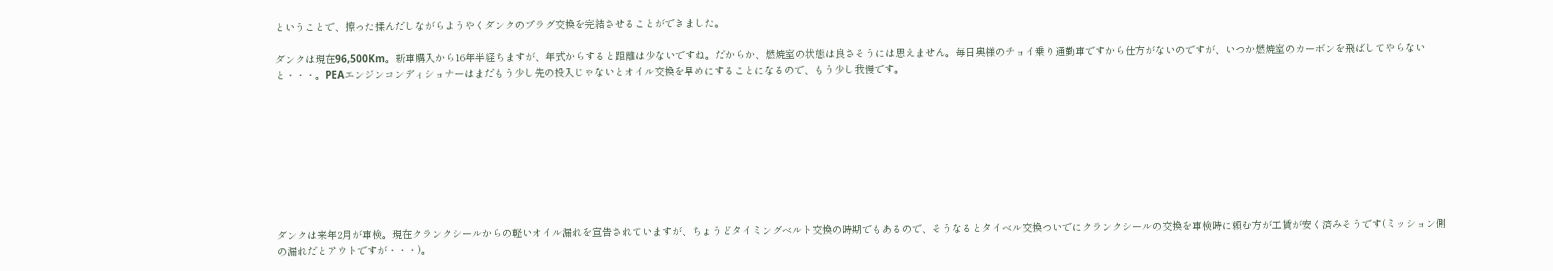ということで、擦った揉んだしながらようやくダンクのプラグ交換を完結させることができました。

ダンクは現在96,500Km。新車購入から16年半経ちますが、年式からすると距離は少ないですね。だからか、燃焼室の状態は良さそうには思えません。毎日奥様のチョイ乗り通勤車ですから仕方がないのですが、いつか燃焼室のカーボンを飛ばしてやらないと・・・。PEAエンジンコンディショナーはまだもう少し先の投入じゃないとオイル交換を早めにすることになるので、もう少し我慢です。









ダンクは来年2月が車検。現在クランクシールからの軽いオイル漏れを宣告されていますが、ちょうどタイミングベルト交換の時期でもあるので、そうなるとタイベル交換ついでにクランクシールの交換を車検時に頼む方が工賃が安く済みそうです(ミッション側の漏れだとアウトですが・・・)。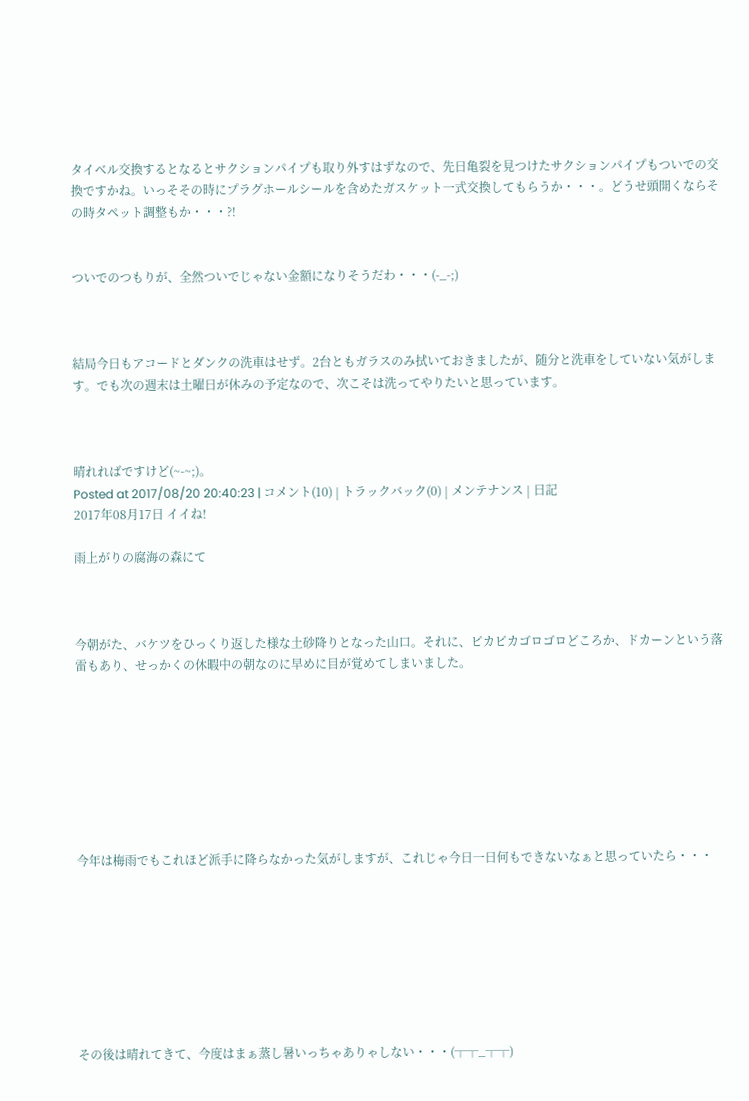タイベル交換するとなるとサクションパイプも取り外すはずなので、先日亀裂を見つけたサクションパイプもついでの交換ですかね。いっそその時にプラグホールシールを含めたガスケット一式交換してもらうか・・・。どうせ頭開くならその時タペット調整もか・・・?!


ついでのつもりが、全然ついでじゃない金額になりそうだわ・・・(-_-;)



結局今日もアコードとダンクの洗車はせず。2台ともガラスのみ拭いておきましたが、随分と洗車をしていない気がします。でも次の週末は土曜日が休みの予定なので、次こそは洗ってやりたいと思っています。



晴れればですけど(~-~;)。
Posted at 2017/08/20 20:40:23 | コメント(10) | トラックバック(0) | メンテナンス | 日記
2017年08月17日 イイね!

雨上がりの腐海の森にて



今朝がた、バケツをひっくり返した様な土砂降りとなった山口。それに、ピカピカゴロゴロどころか、ドカーンという落雷もあり、せっかくの休暇中の朝なのに早めに目が覚めてしまいました。








今年は梅雨でもこれほど派手に降らなかった気がしますが、これじゃ今日一日何もできないなぁと思っていたら・・・








その後は晴れてきて、今度はまぁ蒸し暑いっちゃありゃしない・・・(┬┬_┬┬)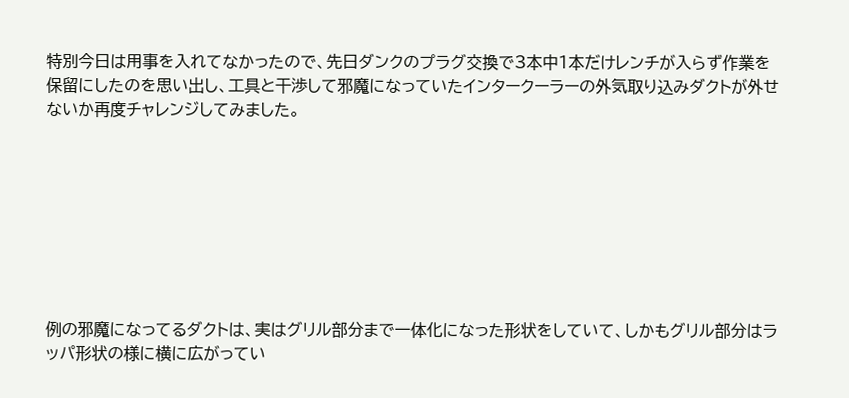特別今日は用事を入れてなかったので、先日ダンクのプラグ交換で3本中1本だけレンチが入らず作業を保留にしたのを思い出し、工具と干渉して邪魔になっていたインタークーラーの外気取り込みダクトが外せないか再度チャレンジしてみました。








例の邪魔になってるダクトは、実はグリル部分まで一体化になった形状をしていて、しかもグリル部分はラッパ形状の様に横に広がってい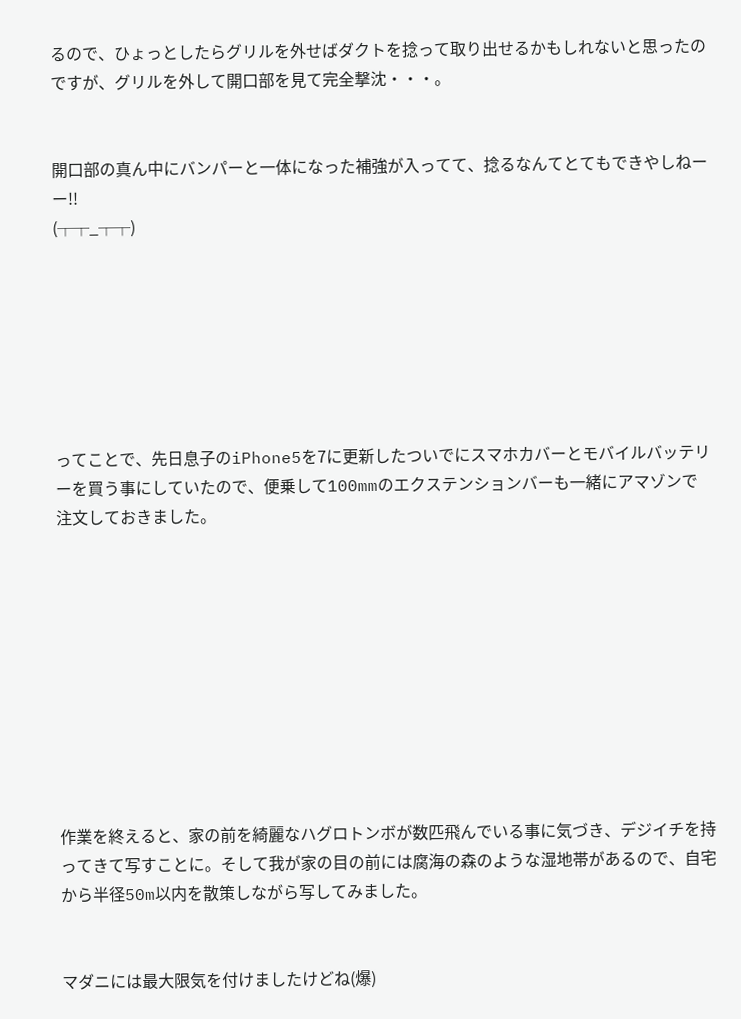るので、ひょっとしたらグリルを外せばダクトを捻って取り出せるかもしれないと思ったのですが、グリルを外して開口部を見て完全撃沈・・・。


開口部の真ん中にバンパーと一体になった補強が入ってて、捻るなんてとてもできやしねーー!!
(┬┬_┬┬)







ってことで、先日息子のiPhone5を7に更新したついでにスマホカバーとモバイルバッテリーを買う事にしていたので、便乗して100mmのエクステンションバーも一緒にアマゾンで注文しておきました。










作業を終えると、家の前を綺麗なハグロトンボが数匹飛んでいる事に気づき、デジイチを持ってきて写すことに。そして我が家の目の前には腐海の森のような湿地帯があるので、自宅から半径50m以内を散策しながら写してみました。


マダニには最大限気を付けましたけどね(爆)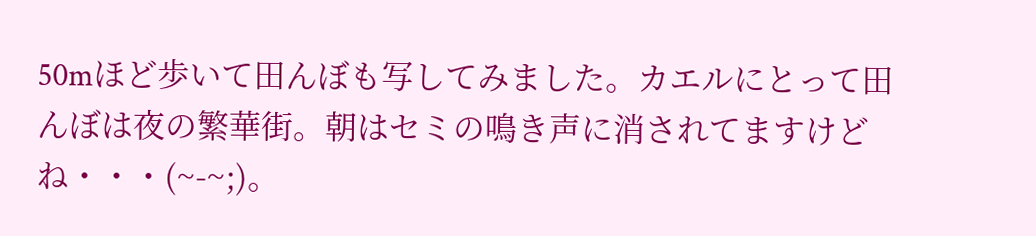50mほど歩いて田んぼも写してみました。カエルにとって田んぼは夜の繁華街。朝はセミの鳴き声に消されてますけどね・・・(~-~;)。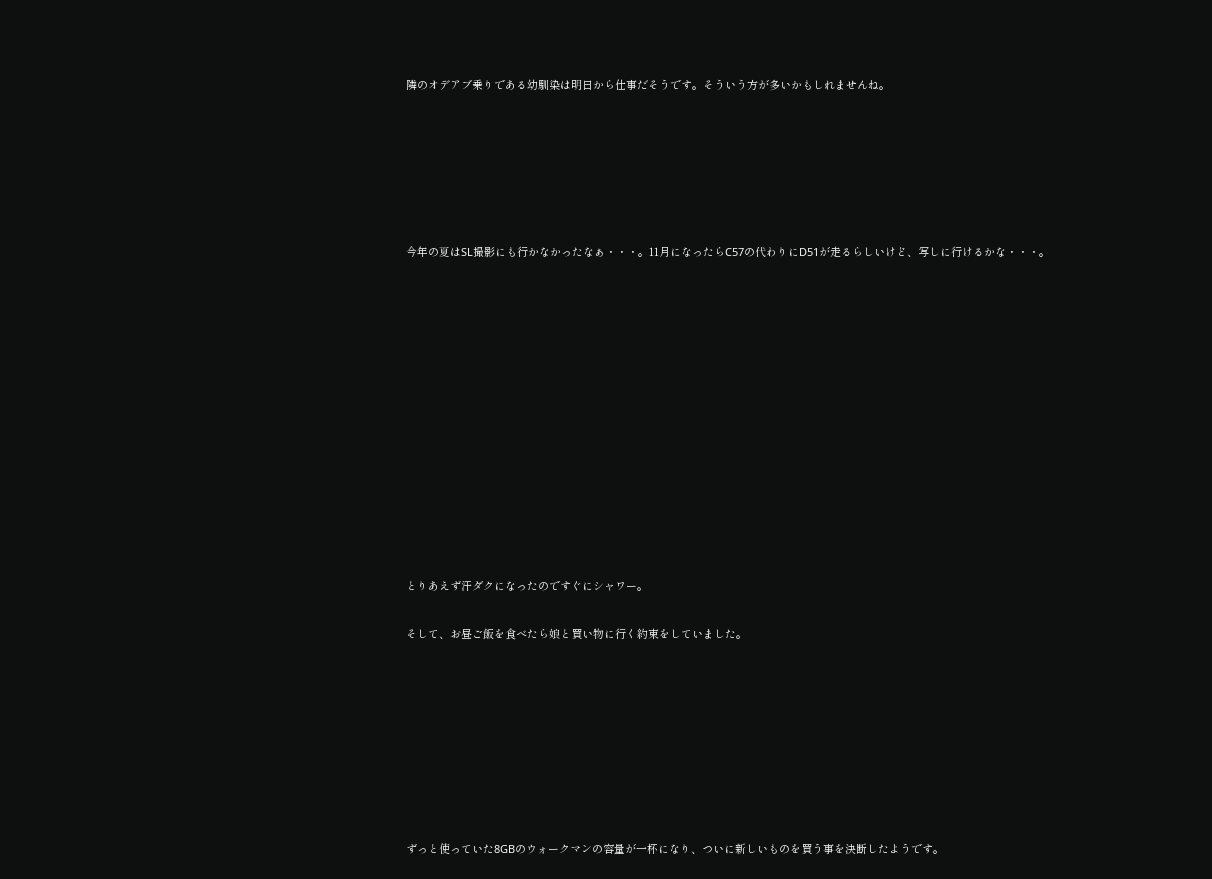隣のオデアブ乗りである幼馴染は明日から仕事だそうです。そういう方が多いかもしれませんね。






今年の夏はSL撮影にも行かなかったなぁ・・・。11月になったらC57の代わりにD51が走るらしいけど、写しに行けるかな・・・。













とりあえず汗ダクになったのですぐにシャワー。

そして、お昼ご飯を食べたら娘と買い物に行く約束をしていました。








ずっと使っていた8GBのウォークマンの容量が一杯になり、ついに新しいものを買う事を決断したようです。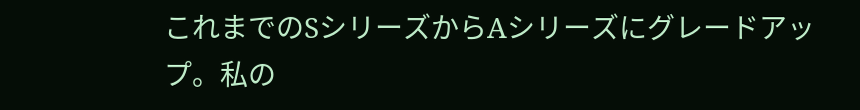これまでのSシリーズからAシリーズにグレードアップ。私の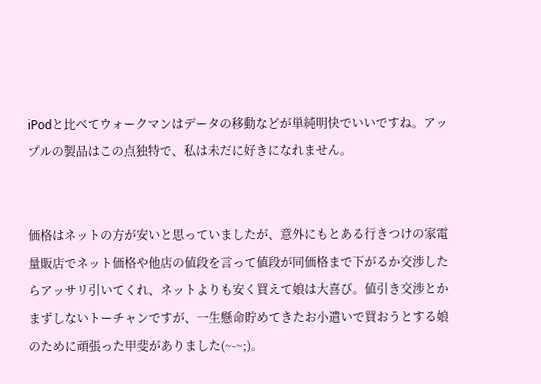iPodと比べてウォークマンはデータの移動などが単純明快でいいですね。アップルの製品はこの点独特で、私は未だに好きになれません。


価格はネットの方が安いと思っていましたが、意外にもとある行きつけの家電量販店でネット価格や他店の値段を言って値段が同価格まで下がるか交渉したらアッサリ引いてくれ、ネットよりも安く買えて娘は大喜び。値引き交渉とかまずしないトーチャンですが、一生懸命貯めてきたお小遣いで買おうとする娘のために頑張った甲斐がありました(~-~;)。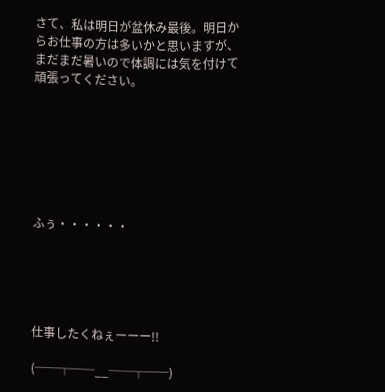さて、私は明日が盆休み最後。明日からお仕事の方は多いかと思いますが、まだまだ暑いので体調には気を付けて頑張ってください。







ふぅ・・・・・・





仕事したくねぇーーー!!

(──┬──__──┬──)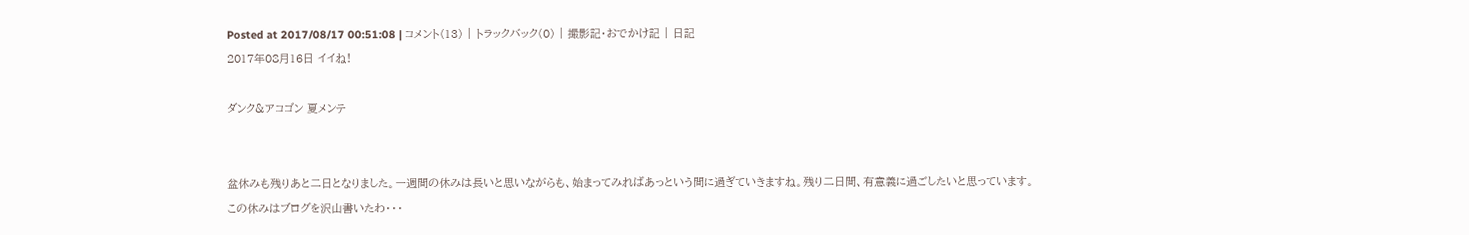Posted at 2017/08/17 00:51:08 | コメント(13) | トラックバック(0) | 撮影記・おでかけ記 | 日記
2017年08月16日 イイね!

ダンク&アコゴン 夏メンテ


盆休みも残りあと二日となりました。一週間の休みは長いと思いながらも、始まってみればあっという間に過ぎていきますね。残り二日間、有意義に過ごしたいと思っています。
この休みはブログを沢山書いたわ・・・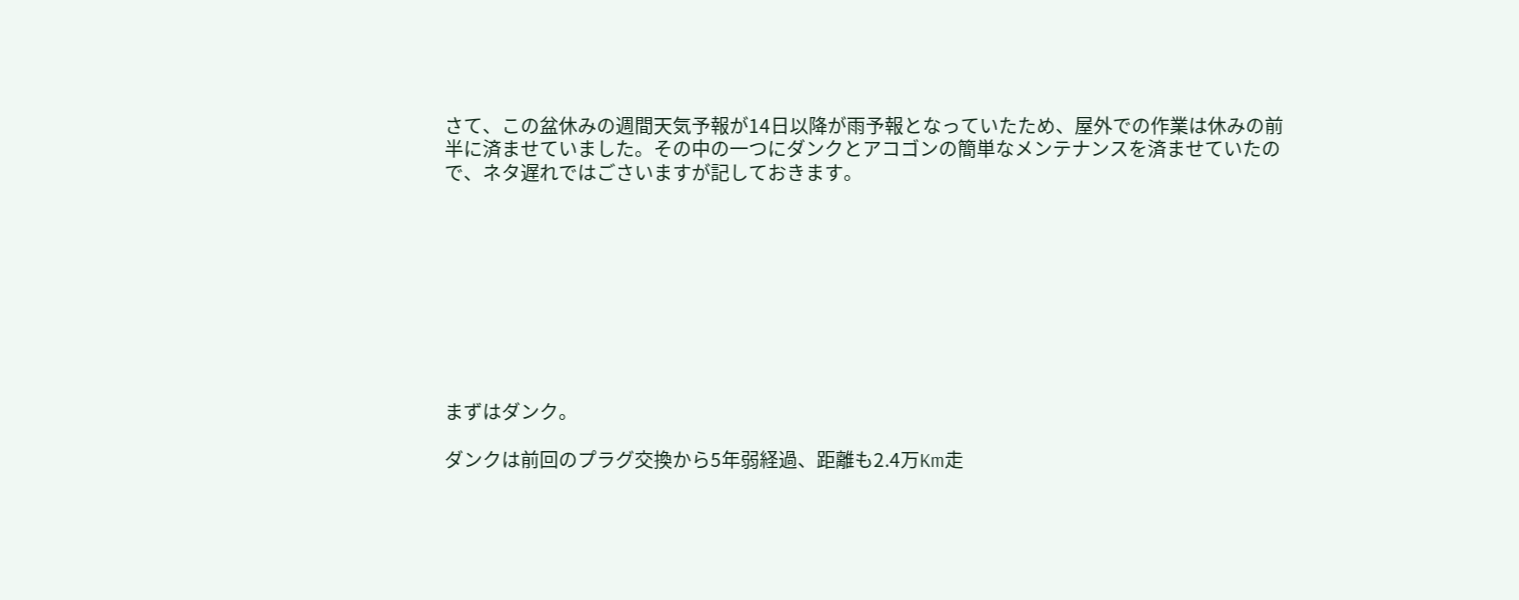さて、この盆休みの週間天気予報が14日以降が雨予報となっていたため、屋外での作業は休みの前半に済ませていました。その中の一つにダンクとアコゴンの簡単なメンテナンスを済ませていたので、ネタ遅れではごさいますが記しておきます。









まずはダンク。

ダンクは前回のプラグ交換から5年弱経過、距離も2.4万Km走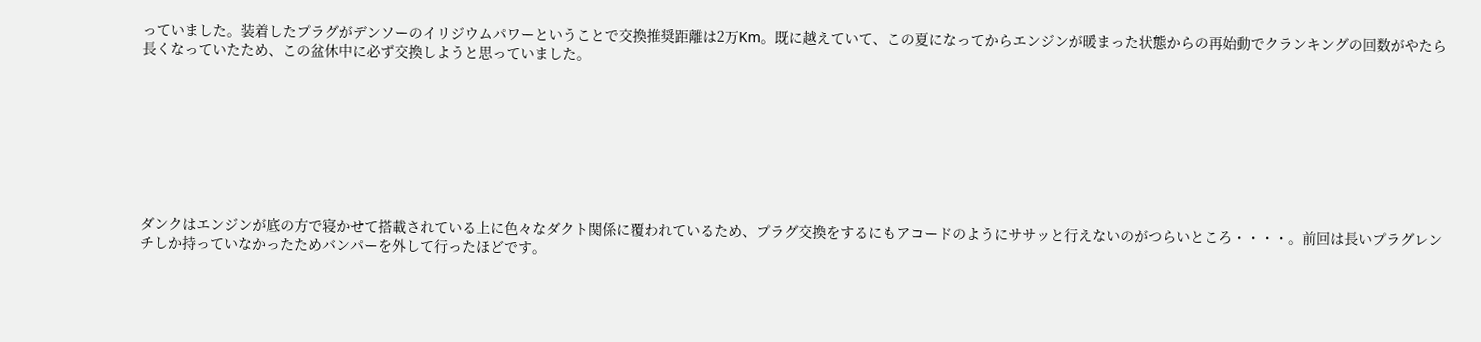っていました。装着したプラグがデンソーのイリジウムパワーということで交換推奨距離は2万Km。既に越えていて、この夏になってからエンジンが暖まった状態からの再始動でクランキングの回数がやたら長くなっていたため、この盆休中に必ず交換しようと思っていました。








ダンクはエンジンが底の方で寝かせて搭載されている上に色々なダクト関係に覆われているため、プラグ交換をするにもアコードのようにササッと行えないのがつらいところ・・・・。前回は長いプラグレンチしか持っていなかったためバンパーを外して行ったほどです。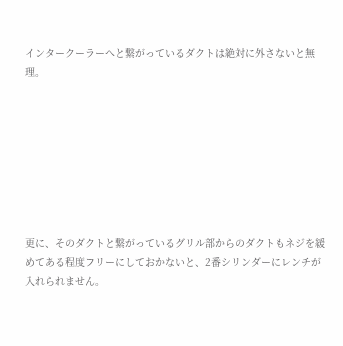インタークーラーへと繋がっているダクトは絶対に外さないと無理。








更に、そのダクトと繋がっているグリル部からのダクトもネジを緩めてある程度フリーにしておかないと、2番シリンダーにレンチが入れられません。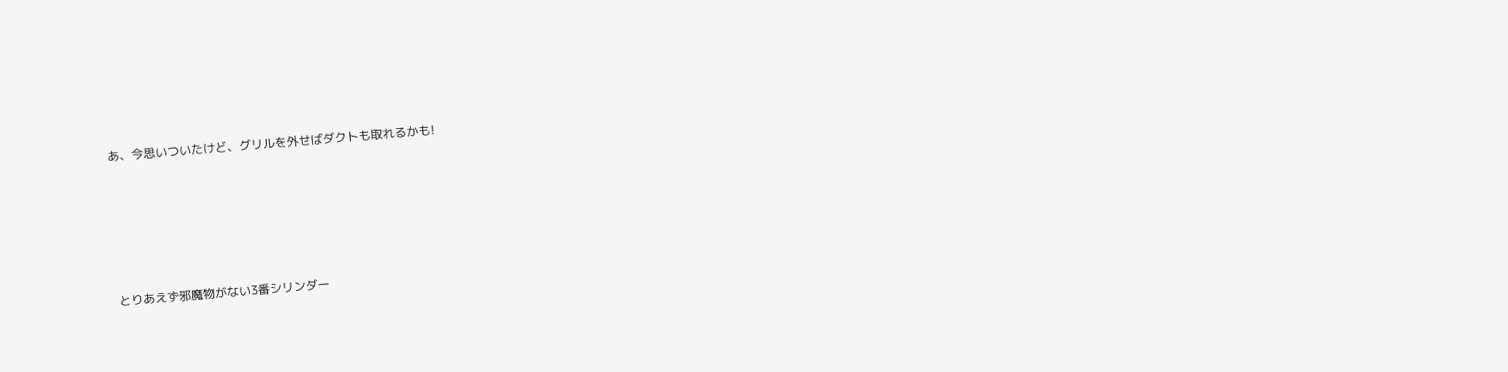あ、今思いついたけど、グリルを外せばダクトも取れるかも!








とりあえず邪魔物がない3番シリンダー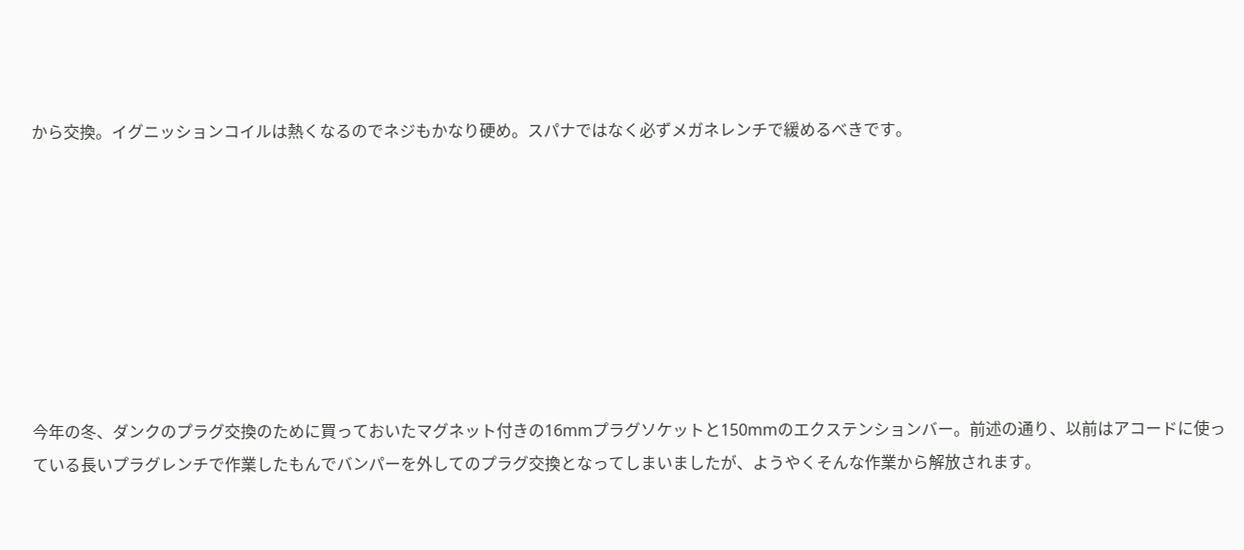から交換。イグニッションコイルは熱くなるのでネジもかなり硬め。スパナではなく必ずメガネレンチで緩めるべきです。








今年の冬、ダンクのプラグ交換のために買っておいたマグネット付きの16mmプラグソケットと150mmのエクステンションバー。前述の通り、以前はアコードに使っている長いプラグレンチで作業したもんでバンパーを外してのプラグ交換となってしまいましたが、ようやくそんな作業から解放されます。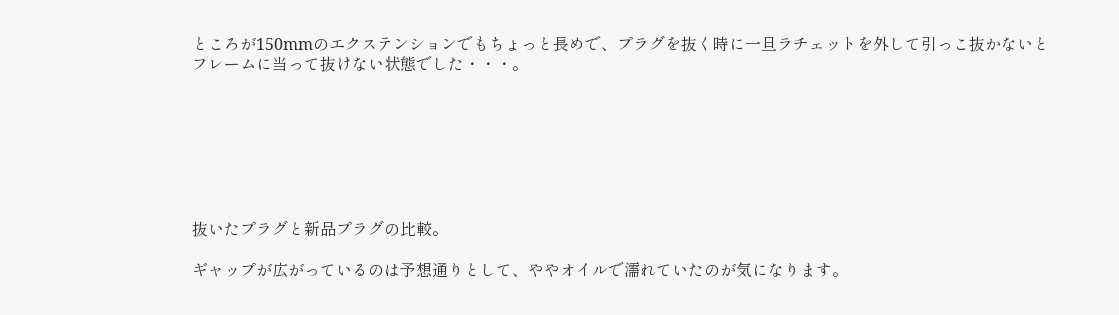ところが150mmのエクステンションでもちょっと長めで、プラグを抜く時に一旦ラチェットを外して引っこ抜かないとフレームに当って抜けない状態でした・・・。







抜いたプラグと新品プラグの比較。

ギャップが広がっているのは予想通りとして、ややオイルで濡れていたのが気になります。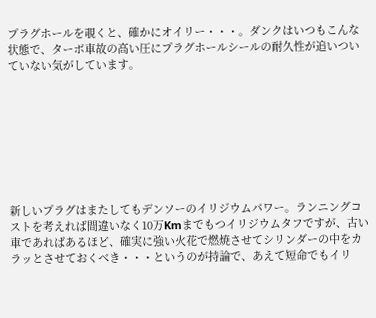プラグホールを覗くと、確かにオイリー・・・。ダンクはいつもこんな状態で、ターボ車故の高い圧にプラグホールシールの耐久性が追いついていない気がしています。








新しいプラグはまたしてもデンソーのイリジウムパワー。ランニングコストを考えれば間違いなく10万Kmまでもつイリジウムタフですが、古い車であればあるほど、確実に強い火花で燃焼させてシリンダーの中をカラッとさせておくべき・・・というのが持論で、あえて短命でもイリ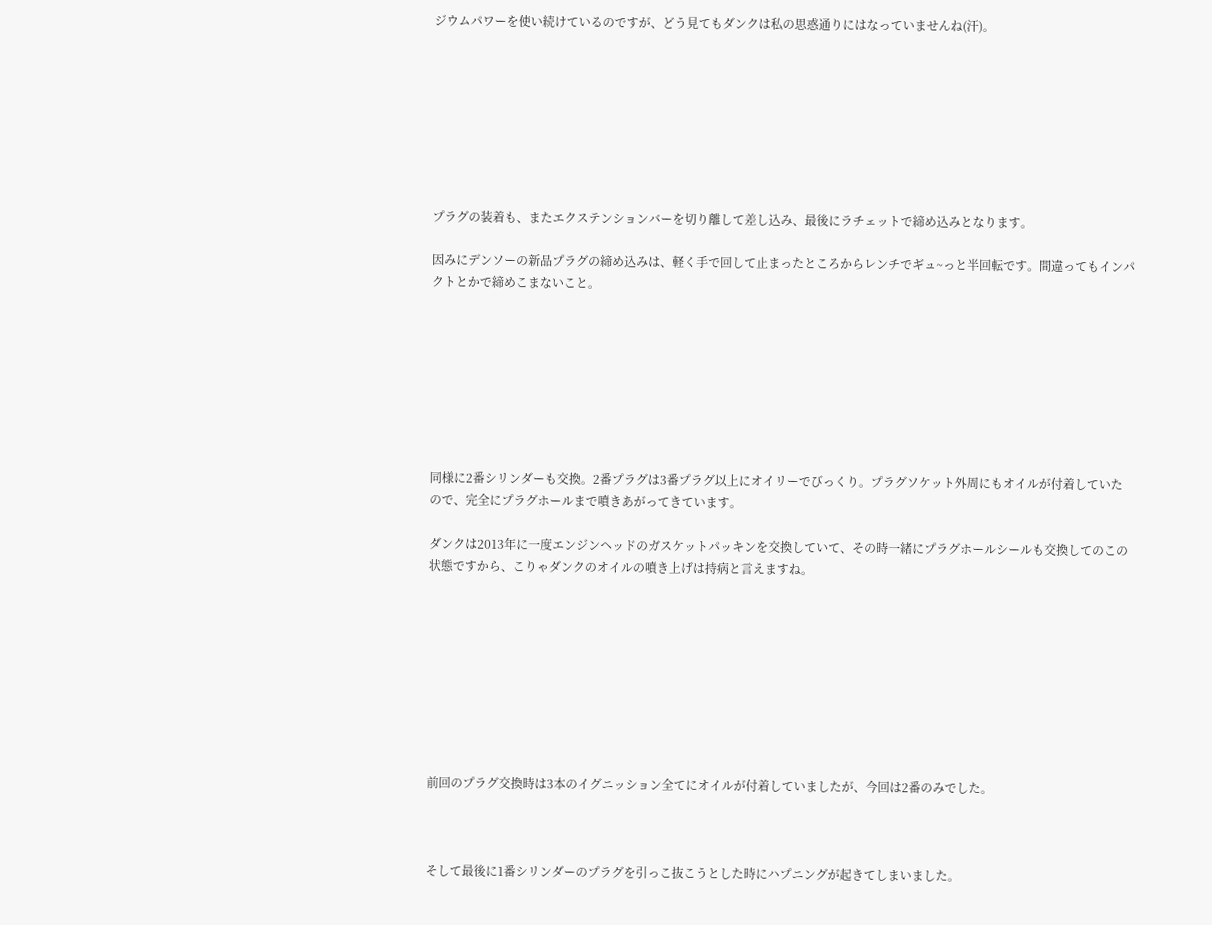ジウムパワーを使い続けているのですが、どう見てもダンクは私の思惑通りにはなっていませんね(汗)。








プラグの装着も、またエクステンションバーを切り離して差し込み、最後にラチェットで締め込みとなります。

因みにデンソーの新品プラグの締め込みは、軽く手で回して止まったところからレンチでギュ~っと半回転です。間違ってもインパクトとかで締めこまないこと。








同様に2番シリンダーも交換。2番プラグは3番プラグ以上にオイリーでびっくり。プラグソケット外周にもオイルが付着していたので、完全にプラグホールまで噴きあがってきています。

ダンクは2013年に一度エンジンヘッドのガスケットパッキンを交換していて、その時一緒にプラグホールシールも交換してのこの状態ですから、こりゃダンクのオイルの噴き上げは持病と言えますね。









前回のプラグ交換時は3本のイグニッション全てにオイルが付着していましたが、今回は2番のみでした。



そして最後に1番シリンダーのプラグを引っこ抜こうとした時にハプニングが起きてしまいました。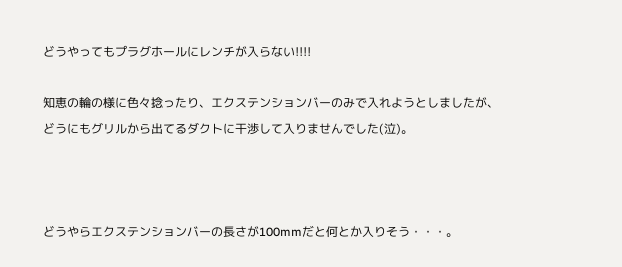どうやってもプラグホールにレンチが入らない!!!!

知恵の輪の様に色々捻ったり、エクステンションバーのみで入れようとしましたが、どうにもグリルから出てるダクトに干渉して入りませんでした(泣)。



どうやらエクステンションバーの長さが100mmだと何とか入りそう・・・。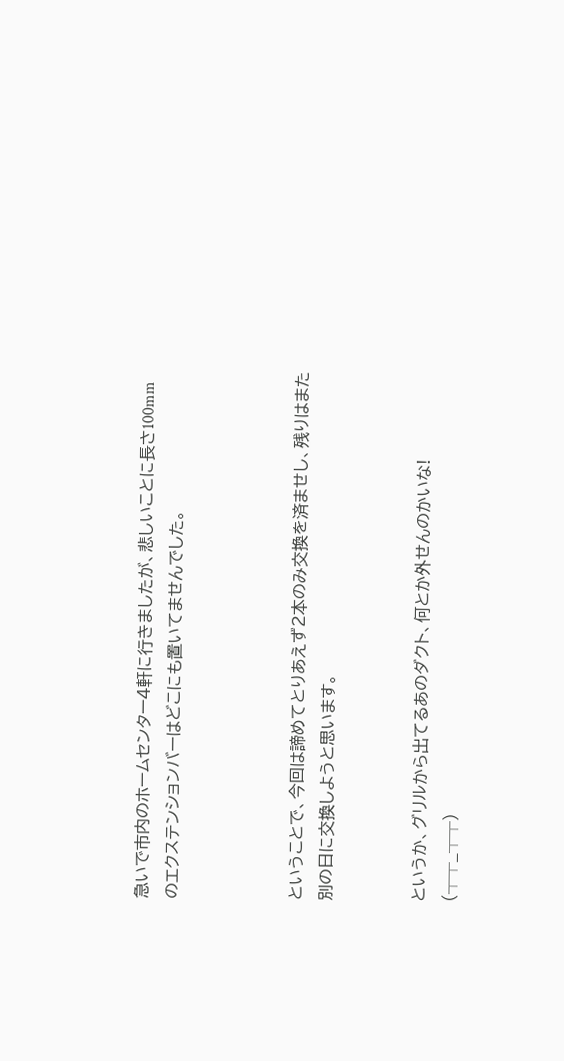急いで市内のホームセンター4軒に行きましたが、悲しいことに長さ100mmのエクステンションバーはどこにも置いてませんでした。



ということで、今回は諦めてとりあえず2本のみ交換を済ませし、残りはまた別の日に交換しようと思います。


というか、グリルから出てるあのダクト、何とか外せんのかいな!
(┬┬_┬┬)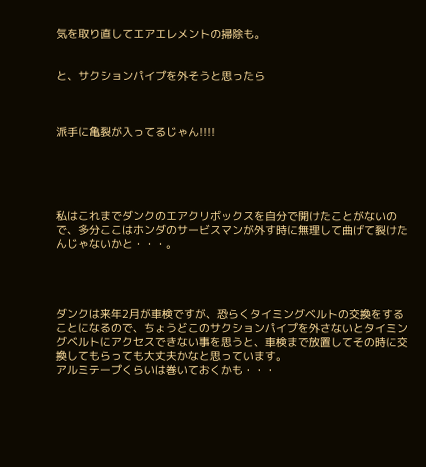気を取り直してエアエレメントの掃除も。


と、サクションパイプを外そうと思ったら



派手に亀裂が入ってるじゃん!!!!





私はこれまでダンクのエアクリボックスを自分で開けたことがないので、多分ここはホンダのサービスマンが外す時に無理して曲げて裂けたんじゃないかと・・・。




ダンクは来年2月が車検ですが、恐らくタイミングベルトの交換をすることになるので、ちょうどこのサクションパイプを外さないとタイミングベルトにアクセスできない事を思うと、車検まで放置してその時に交換してもらっても大丈夫かなと思っています。
アルミテープくらいは巻いておくかも・・・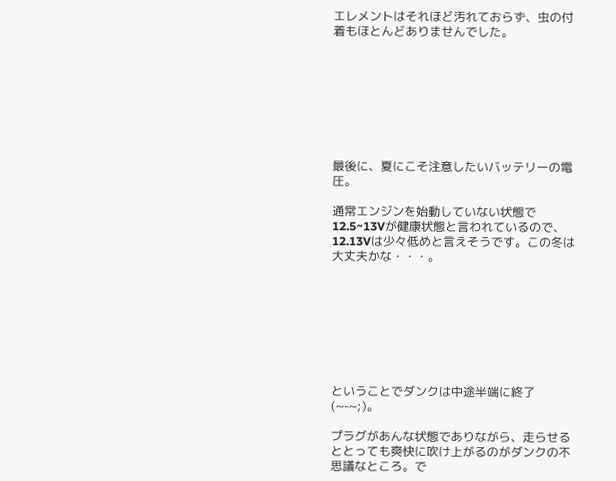エレメントはそれほど汚れておらず、虫の付着もほとんどありませんでした。








最後に、夏にこそ注意したいバッテリーの電圧。

通常エンジンを始動していない状態で12.5~13Vが健康状態と言われているので、12.13Vは少々低めと言えそうです。この冬は大丈夫かな・・・。








ということでダンクは中途半端に終了(~-~;)。

プラグがあんな状態でありながら、走らせるととっても爽快に吹け上がるのがダンクの不思議なところ。で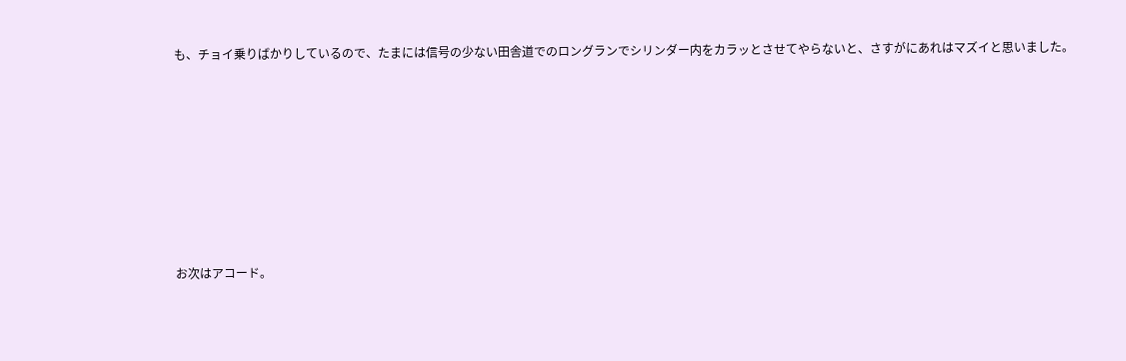も、チョイ乗りばかりしているので、たまには信号の少ない田舎道でのロングランでシリンダー内をカラッとさせてやらないと、さすがにあれはマズイと思いました。








お次はアコード。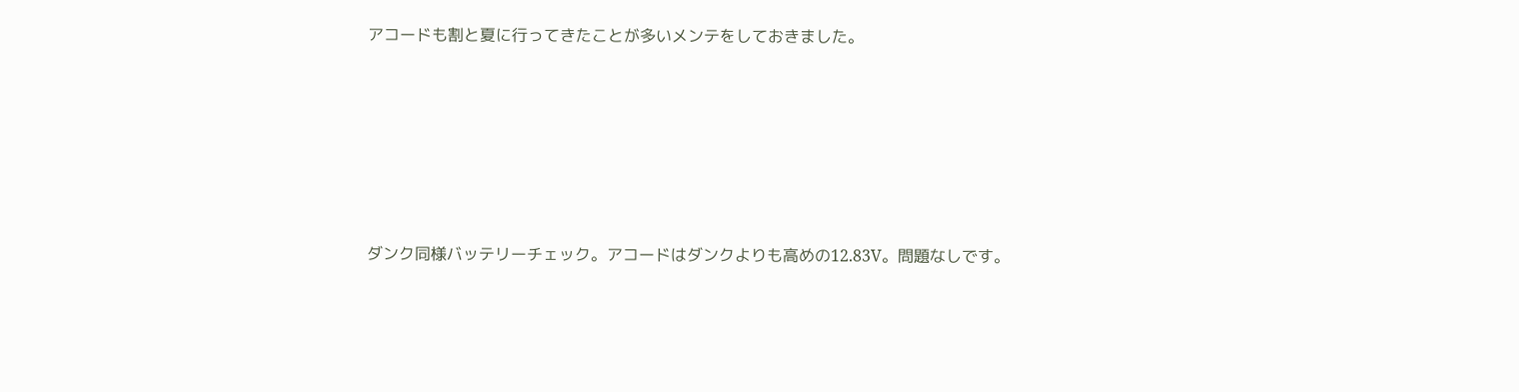アコードも割と夏に行ってきたことが多いメンテをしておきました。








ダンク同様バッテリーチェック。アコードはダンクよりも高めの12.83V。問題なしです。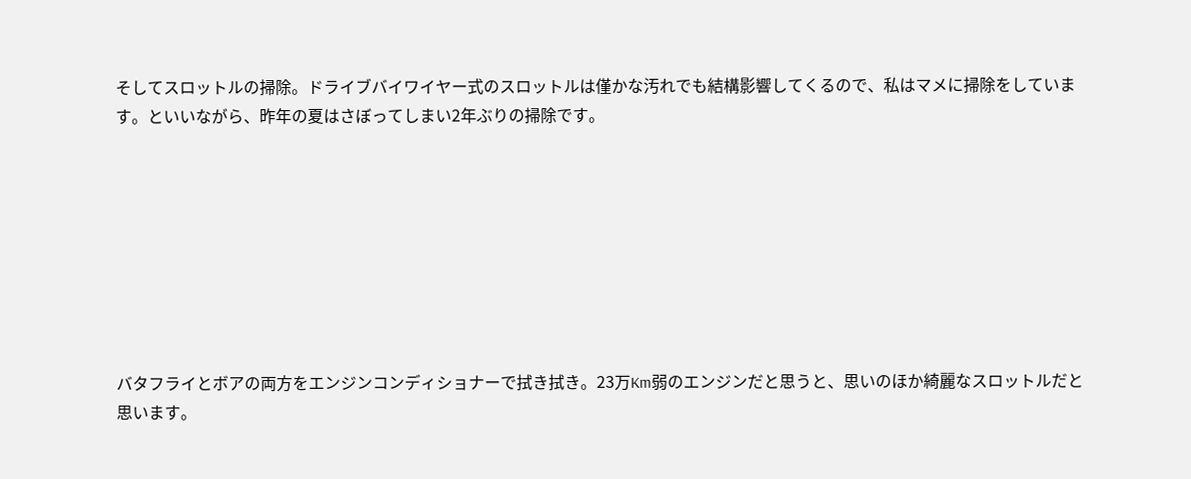そしてスロットルの掃除。ドライブバイワイヤー式のスロットルは僅かな汚れでも結構影響してくるので、私はマメに掃除をしています。といいながら、昨年の夏はさぼってしまい2年ぶりの掃除です。








バタフライとボアの両方をエンジンコンディショナーで拭き拭き。23万Km弱のエンジンだと思うと、思いのほか綺麗なスロットルだと思います。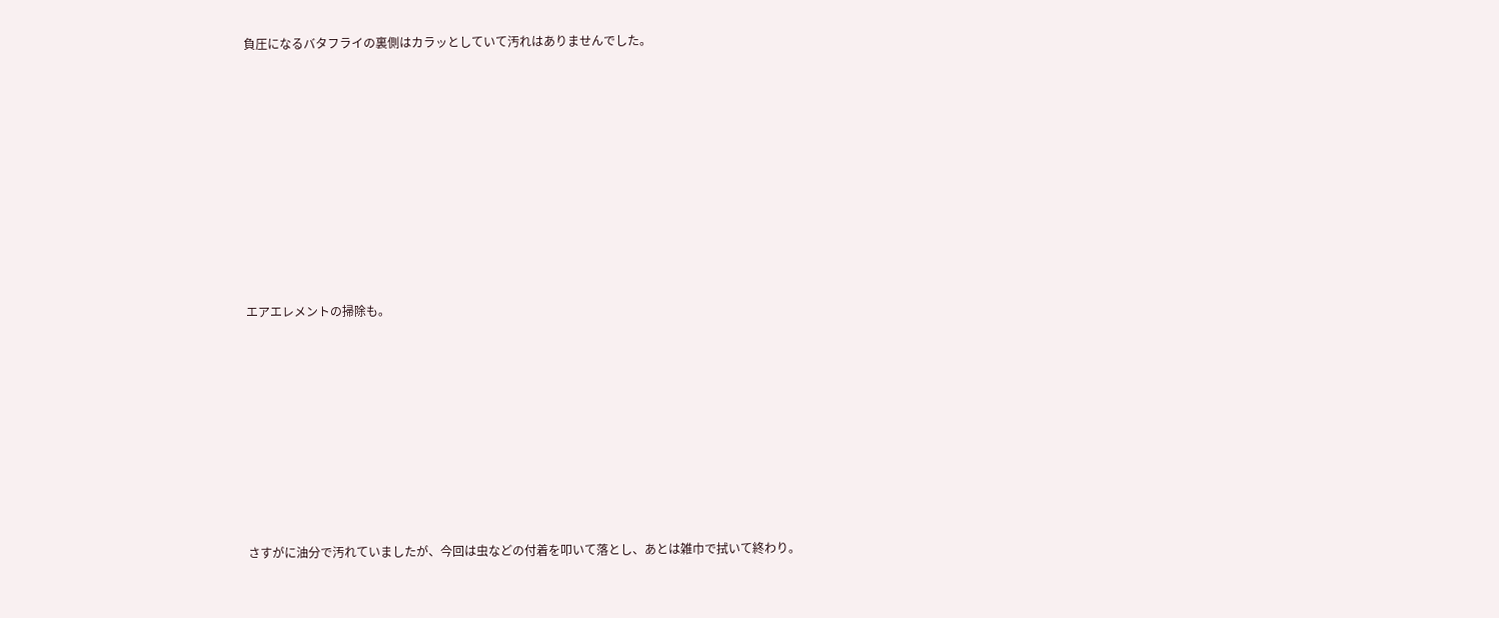負圧になるバタフライの裏側はカラッとしていて汚れはありませんでした。









エアエレメントの掃除も。








さすがに油分で汚れていましたが、今回は虫などの付着を叩いて落とし、あとは雑巾で拭いて終わり。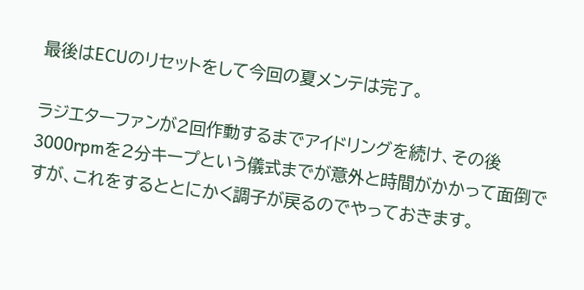最後はECUのリセットをして今回の夏メンテは完了。

ラジエターファンが2回作動するまでアイドリングを続け、その後3000rpmを2分キープという儀式までが意外と時間がかかって面倒ですが、これをするととにかく調子が戻るのでやっておきます。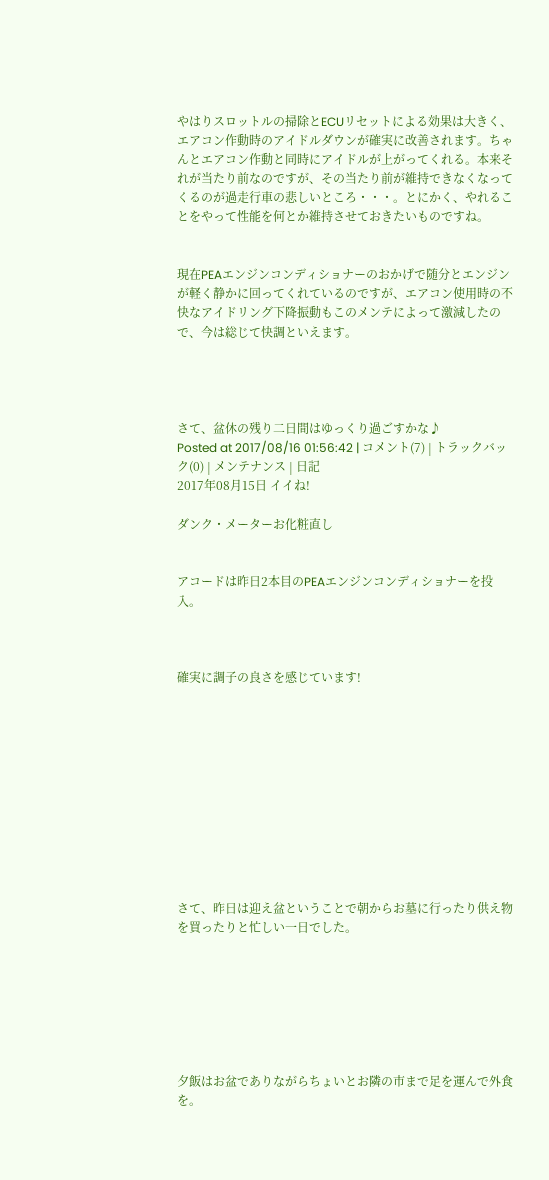やはりスロットルの掃除とECUリセットによる効果は大きく、エアコン作動時のアイドルダウンが確実に改善されます。ちゃんとエアコン作動と同時にアイドルが上がってくれる。本来それが当たり前なのですが、その当たり前が維持できなくなってくるのが過走行車の悲しいところ・・・。とにかく、やれることをやって性能を何とか維持させておきたいものですね。


現在PEAエンジンコンディショナーのおかげで随分とエンジンが軽く静かに回ってくれているのですが、エアコン使用時の不快なアイドリング下降振動もこのメンテによって激減したので、今は総じて快調といえます。




さて、盆休の残り二日間はゆっくり過ごすかな♪
Posted at 2017/08/16 01:56:42 | コメント(7) | トラックバック(0) | メンテナンス | 日記
2017年08月15日 イイね!

ダンク・メーターお化粧直し


アコードは昨日2本目のPEAエンジンコンディショナーを投入。



確実に調子の良さを感じています!











さて、昨日は迎え盆ということで朝からお墓に行ったり供え物を買ったりと忙しい一日でした。







夕飯はお盆でありながらちょいとお隣の市まで足を運んで外食を。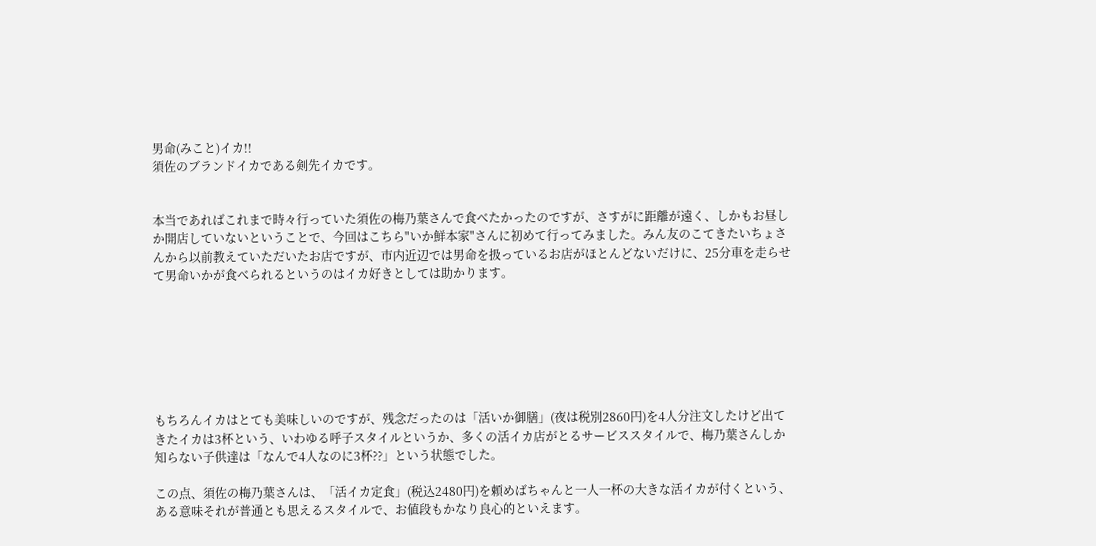男命(みこと)イカ!!
須佐のブランドイカである剣先イカです。


本当であればこれまで時々行っていた須佐の梅乃葉さんで食べたかったのですが、さすがに距離が遠く、しかもお昼しか開店していないということで、今回はこちら"いか鮮本家"さんに初めて行ってみました。みん友のこてきたいちょさんから以前教えていただいたお店ですが、市内近辺では男命を扱っているお店がほとんどないだけに、25分車を走らせて男命いかが食べられるというのはイカ好きとしては助かります。







もちろんイカはとても美味しいのですが、残念だったのは「活いか御膳」(夜は税別2860円)を4人分注文したけど出てきたイカは3杯という、いわゆる呼子スタイルというか、多くの活イカ店がとるサービススタイルで、梅乃葉さんしか知らない子供達は「なんで4人なのに3杯??」という状態でした。

この点、須佐の梅乃葉さんは、「活イカ定食」(税込2480円)を頼めばちゃんと一人一杯の大きな活イカが付くという、ある意味それが普通とも思えるスタイルで、お値段もかなり良心的といえます。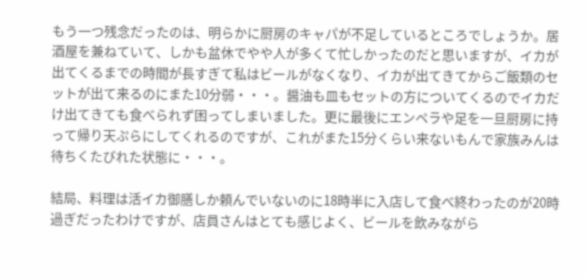もう一つ残念だったのは、明らかに厨房のキャパが不足しているところでしょうか。居酒屋を兼ねていて、しかも盆休でやや人が多くて忙しかったのだと思いますが、イカが出てくるまでの時間が長すぎて私はビールがなくなり、イカが出てきてからご飯類のセットが出て来るのにまた10分弱・・・。醤油も皿もセットの方についてくるのでイカだけ出てきても食べられず困ってしまいました。更に最後にエンペラや足を一旦厨房に持って帰り天ぷらにしてくれるのですが、これがまた15分くらい来ないもんで家族みんは待ちくたびれた状態に・・・。

結局、料理は活イカ御膳しか頼んでいないのに18時半に入店して食べ終わったのが20時過ぎだったわけですが、店員さんはとても感じよく、ビールを飲みながら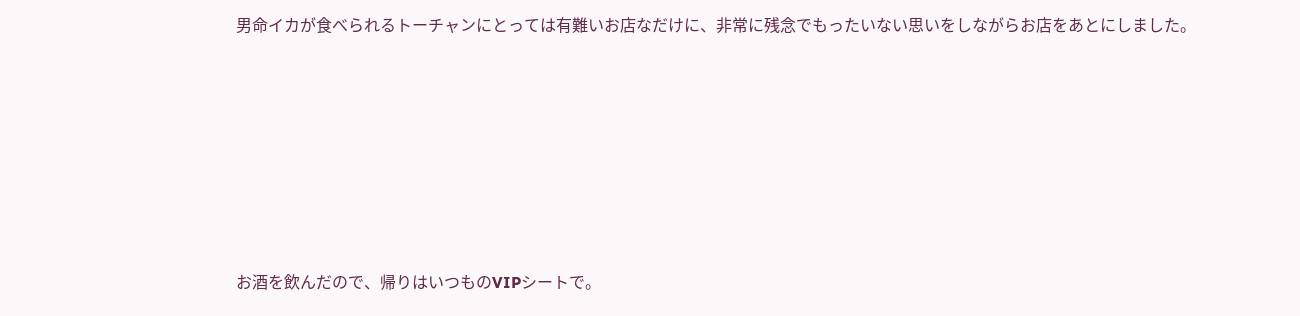男命イカが食べられるトーチャンにとっては有難いお店なだけに、非常に残念でもったいない思いをしながらお店をあとにしました。








お酒を飲んだので、帰りはいつものVIPシートで。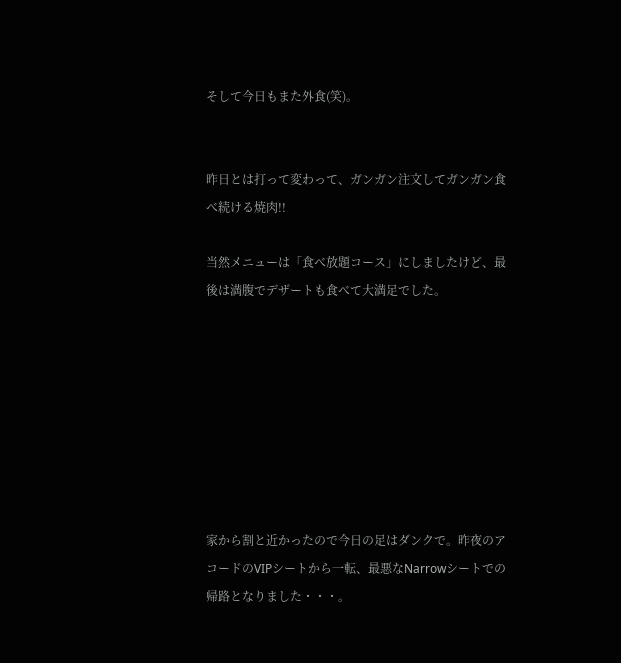そして今日もまた外食(笑)。


昨日とは打って変わって、ガンガン注文してガンガン食べ続ける焼肉!!

当然メニューは「食べ放題コース」にしましたけど、最後は満腹でデザートも食べて大満足でした。








家から割と近かったので今日の足はダンクで。昨夜のアコードのVIPシートから一転、最悪なNarrowシートでの帰路となりました・・・。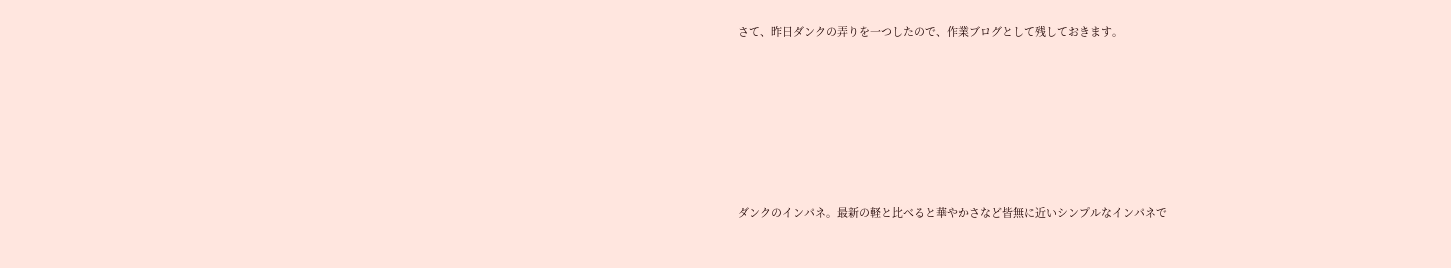さて、昨日ダンクの弄りを一つしたので、作業ブログとして残しておきます。







ダンクのインパネ。最新の軽と比べると華やかさなど皆無に近いシンプルなインパネで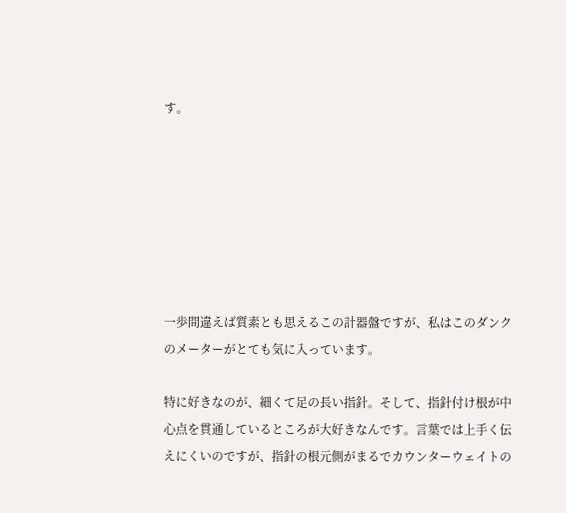す。







一歩間違えば質素とも思えるこの計器盤ですが、私はこのダンクのメーターがとても気に入っています。

特に好きなのが、細くて足の長い指針。そして、指針付け根が中心点を貫通しているところが大好きなんです。言葉では上手く伝えにくいのですが、指針の根元側がまるでカウンターウェイトの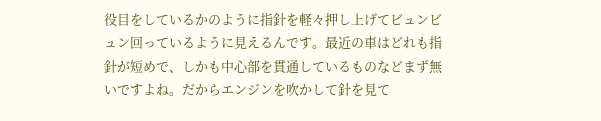役目をしているかのように指針を軽々押し上げてビュンビュン回っているように見えるんです。最近の車はどれも指針が短めで、しかも中心部を貫通しているものなどまず無いですよね。だからエンジンを吹かして針を見て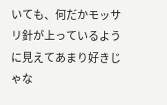いても、何だかモッサリ針が上っているように見えてあまり好きじゃな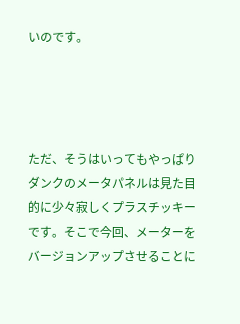いのです。




ただ、そうはいってもやっぱりダンクのメータパネルは見た目的に少々寂しくプラスチッキーです。そこで今回、メーターをバージョンアップさせることに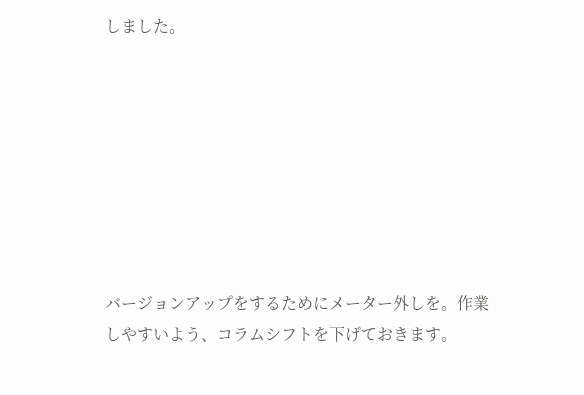しました。








バージョンアップをするためにメーター外しを。作業しやすいよう、コラムシフトを下げておきます。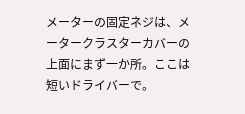メーターの固定ネジは、メータークラスターカバーの上面にまず一か所。ここは短いドライバーで。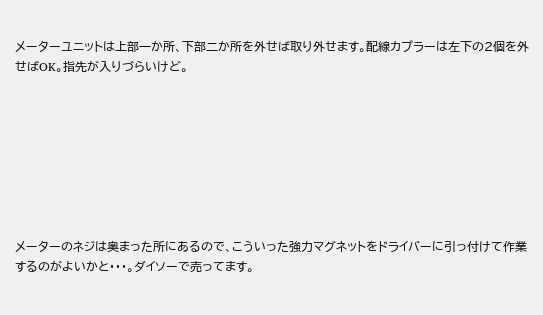メーターユニットは上部一か所、下部二か所を外せば取り外せます。配線カプラーは左下の2個を外せばOK。指先が入りづらいけど。








メーターのネジは奥まった所にあるので、こういった強力マグネットをドライバーに引っ付けて作業するのがよいかと・・・。ダイソーで売ってます。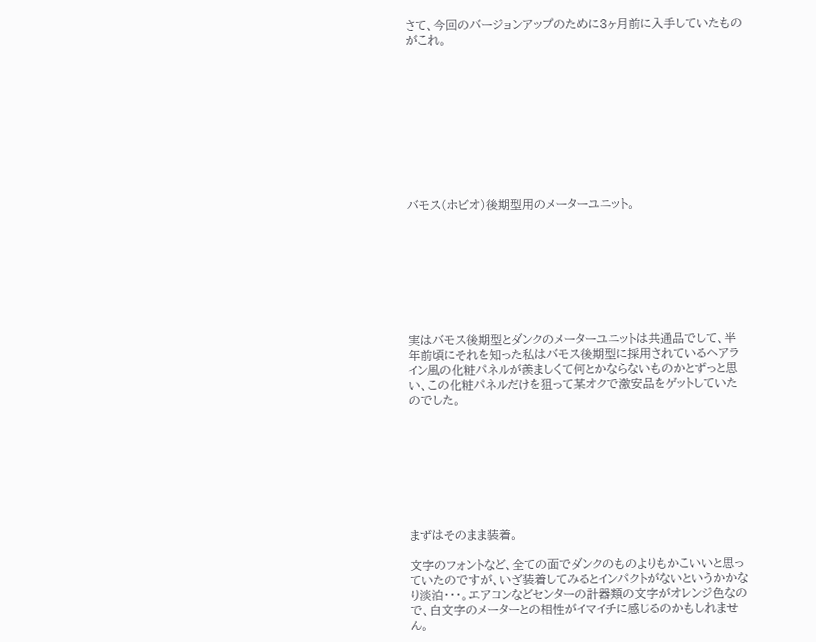さて、今回のバージョンアップのために3ヶ月前に入手していたものがこれ。










バモス(ホビオ)後期型用のメーターユニット。








実はバモス後期型とダンクのメーターユニットは共通品でして、半年前頃にそれを知った私はバモス後期型に採用されているヘアライン風の化粧パネルが羨ましくて何とかならないものかとずっと思い、この化粧パネルだけを狙って某オクで激安品をゲットしていたのでした。








まずはそのまま装着。

文字のフォントなど、全ての面でダンクのものよりもかこいいと思っていたのですが、いざ装着してみるとインパクトがないというかかなり淡泊・・・。エアコンなどセンターの計器類の文字がオレンジ色なので、白文字のメーターとの相性がイマイチに感じるのかもしれません。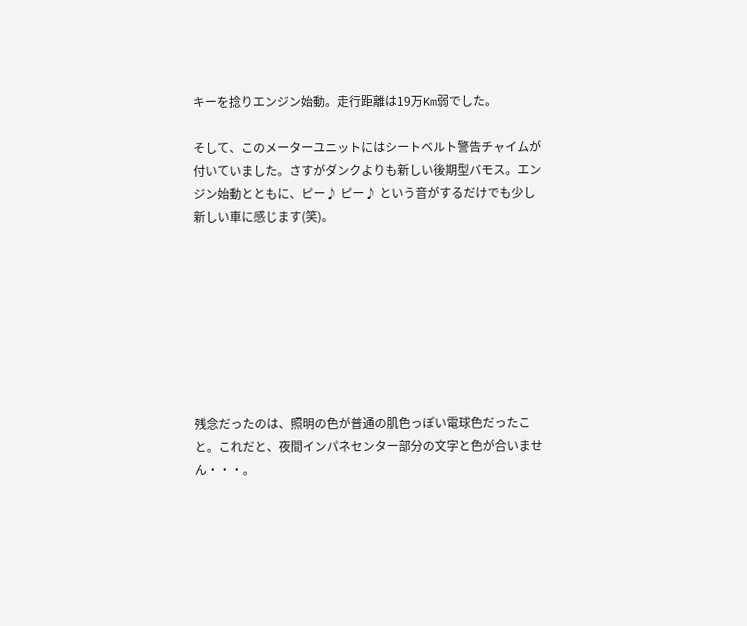キーを捻りエンジン始動。走行距離は19万Km弱でした。

そして、このメーターユニットにはシートベルト警告チャイムが付いていました。さすがダンクよりも新しい後期型バモス。エンジン始動とともに、ピー♪ ピー♪ という音がするだけでも少し新しい車に感じます(笑)。








残念だったのは、照明の色が普通の肌色っぽい電球色だったこと。これだと、夜間インパネセンター部分の文字と色が合いません・・・。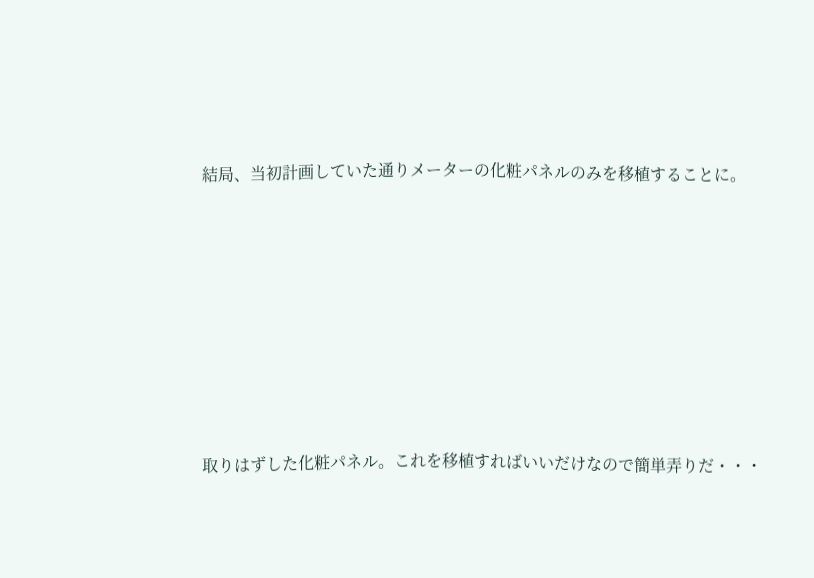結局、当初計画していた通りメーターの化粧パネルのみを移植することに。








取りはずした化粧パネル。これを移植すればいいだけなので簡単弄りだ・・・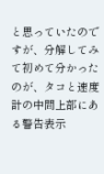と思っていたのですが、分解してみて初めて分かったのが、タコと速度計の中間上部にある警告表示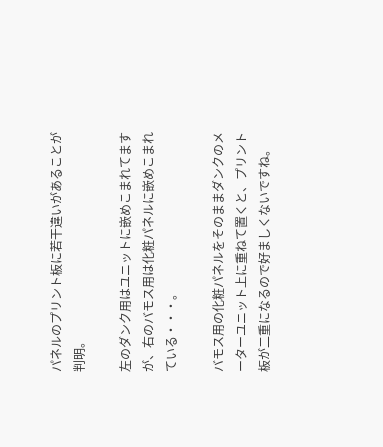パネルのプリント板に若干違いがあることが判明。

左のダンク用はユニットに嵌めこまれてますが、右のバモス用は化粧パネルに嵌めこまれている・・・。

バモス用の化粧パネルをそのままダンクのメーターユニット上に重ねて置くと、プリント板が二重になるので好ましくないですね。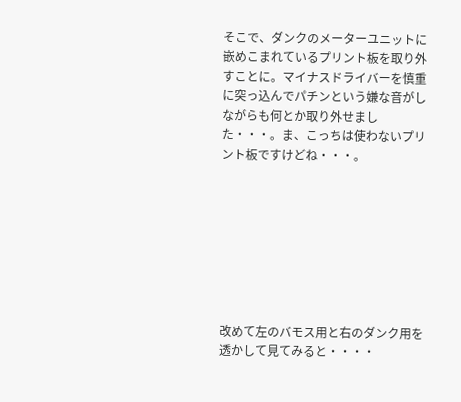そこで、ダンクのメーターユニットに嵌めこまれているプリント板を取り外すことに。マイナスドライバーを慎重に突っ込んでパチンという嫌な音がしながらも何とか取り外せました・・・。ま、こっちは使わないプリント板ですけどね・・・。








改めて左のバモス用と右のダンク用を透かして見てみると・・・・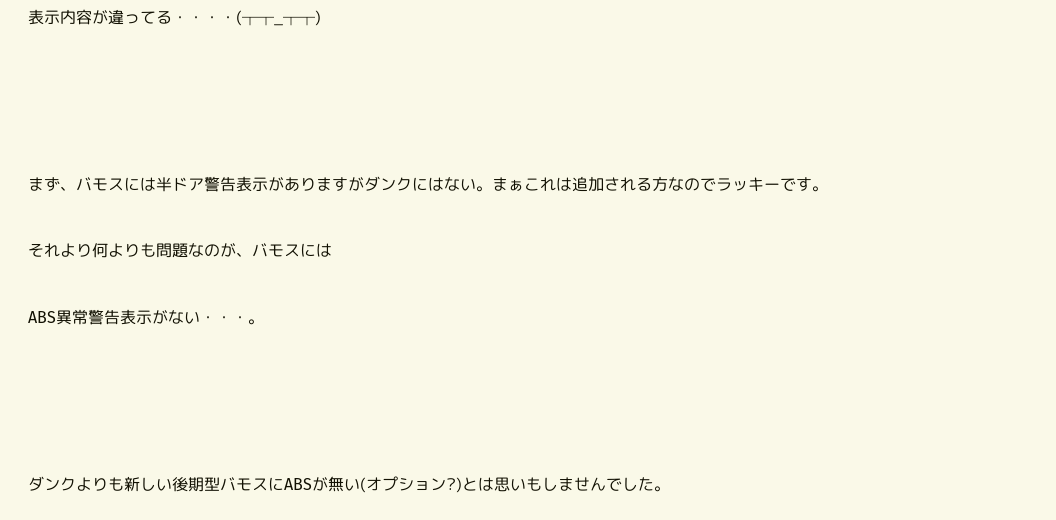表示内容が違ってる・・・・(┬┬_┬┬)




まず、バモスには半ドア警告表示がありますがダンクにはない。まぁこれは追加される方なのでラッキーです。

それより何よりも問題なのが、バモスには

ABS異常警告表示がない・・・。




ダンクよりも新しい後期型バモスにABSが無い(オプション?)とは思いもしませんでした。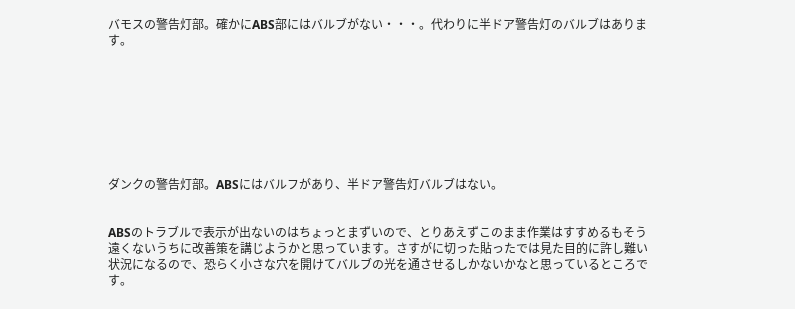バモスの警告灯部。確かにABS部にはバルブがない・・・。代わりに半ドア警告灯のバルブはあります。








ダンクの警告灯部。ABSにはバルフがあり、半ドア警告灯バルブはない。


ABSのトラブルで表示が出ないのはちょっとまずいので、とりあえずこのまま作業はすすめるもそう遠くないうちに改善策を講じようかと思っています。さすがに切った貼ったでは見た目的に許し難い状況になるので、恐らく小さな穴を開けてバルブの光を通させるしかないかなと思っているところです。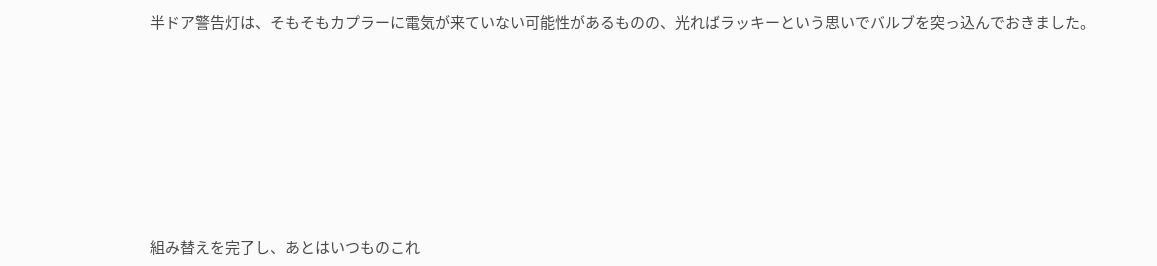半ドア警告灯は、そもそもカプラーに電気が来ていない可能性があるものの、光ればラッキーという思いでバルブを突っ込んでおきました。








組み替えを完了し、あとはいつものこれ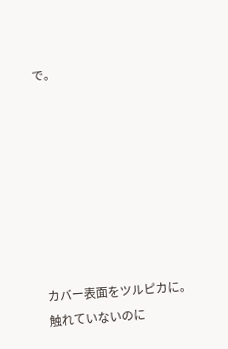で。








カバー表面をツルピカに。
触れていないのに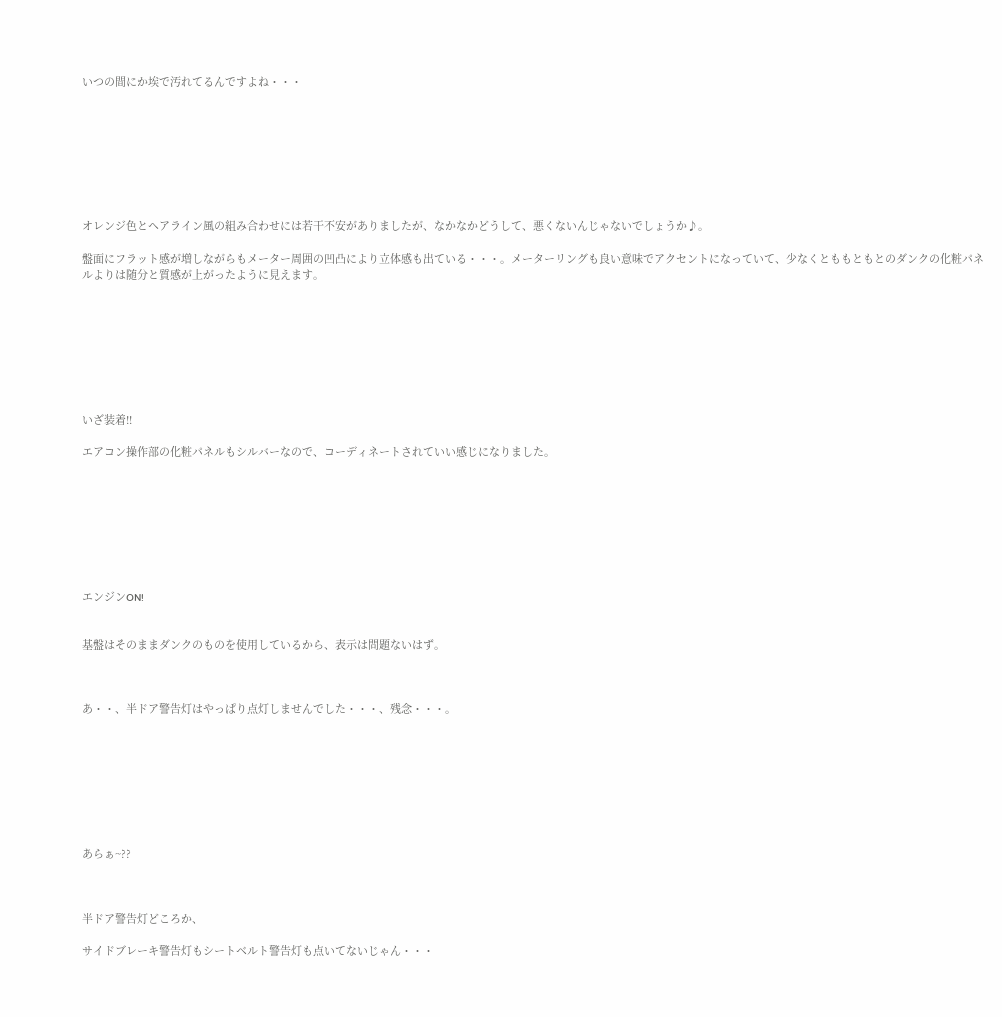いつの間にか埃で汚れてるんですよね・・・








オレンジ色とヘアライン風の組み合わせには若干不安がありましたが、なかなかどうして、悪くないんじゃないでしょうか♪。

盤面にフラット感が増しながらもメーター周囲の凹凸により立体感も出ている・・・。メーターリングも良い意味でアクセントになっていて、少なくとももともとのダンクの化粧パネルよりは随分と質感が上がったように見えます。








いざ装着!!

エアコン操作部の化粧パネルもシルバーなので、コーディネートされていい感じになりました。








エンジンON!


基盤はそのままダンクのものを使用しているから、表示は問題ないはず。



あ・・、半ドア警告灯はやっぱり点灯しませんでした・・・、残念・・・。








あらぁ~??



半ドア警告灯どころか、

サイドブレーキ警告灯もシートベルト警告灯も点いてないじゃん・・・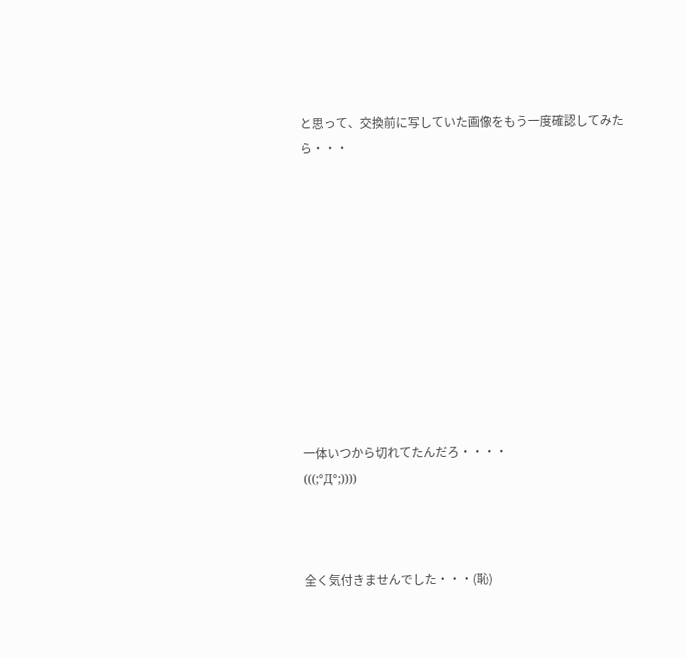と思って、交換前に写していた画像をもう一度確認してみたら・・・











一体いつから切れてたんだろ・・・・
(((;°Д°;))))



全く気付きませんでした・・・(恥)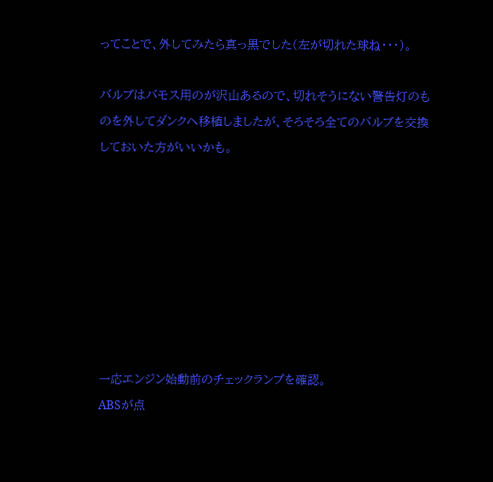ってことで、外してみたら真っ黒でした(左が切れた球ね・・・)。

バルブはバモス用のが沢山あるので、切れそうにない警告灯のものを外してダンクへ移植しましたが、そろそろ全てのバルブを交換しておいた方がいいかも。








一応エンジン始動前のチェックランプを確認。
ABSが点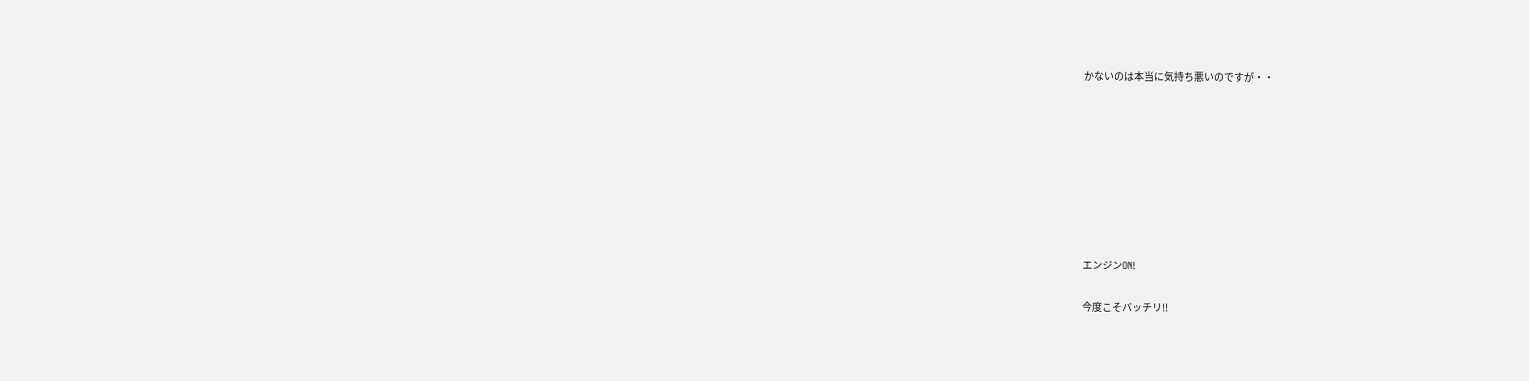かないのは本当に気持ち悪いのですが・・








エンジンON!

今度こそバッチリ!!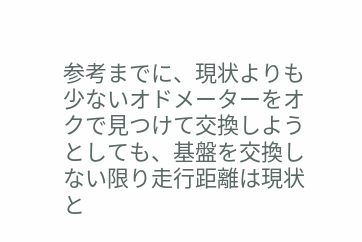参考までに、現状よりも少ないオドメーターをオクで見つけて交換しようとしても、基盤を交換しない限り走行距離は現状と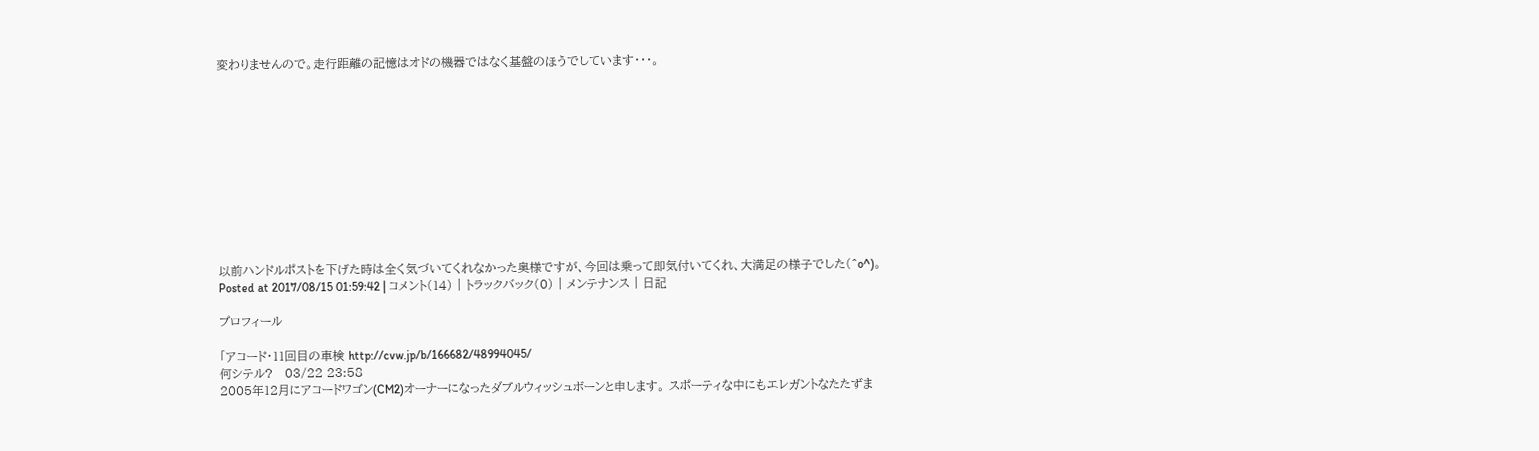変わりませんので。走行距離の記憶はオドの機器ではなく基盤のほうでしています・・・。











以前ハンドルポストを下げた時は全く気づいてくれなかった奥様ですが、今回は乗って即気付いてくれ、大満足の様子でした(^o^)。
Posted at 2017/08/15 01:59:42 | コメント(14) | トラックバック(0) | メンテナンス | 日記

プロフィール

「アコード・11回目の車検 http://cvw.jp/b/166682/48994045/
何シテル?   03/22 23:58
2005年12月にアコードワゴン(CM2)オーナーになったダブルウィッシュボーンと申します。 スポーティな中にもエレガントなたたずま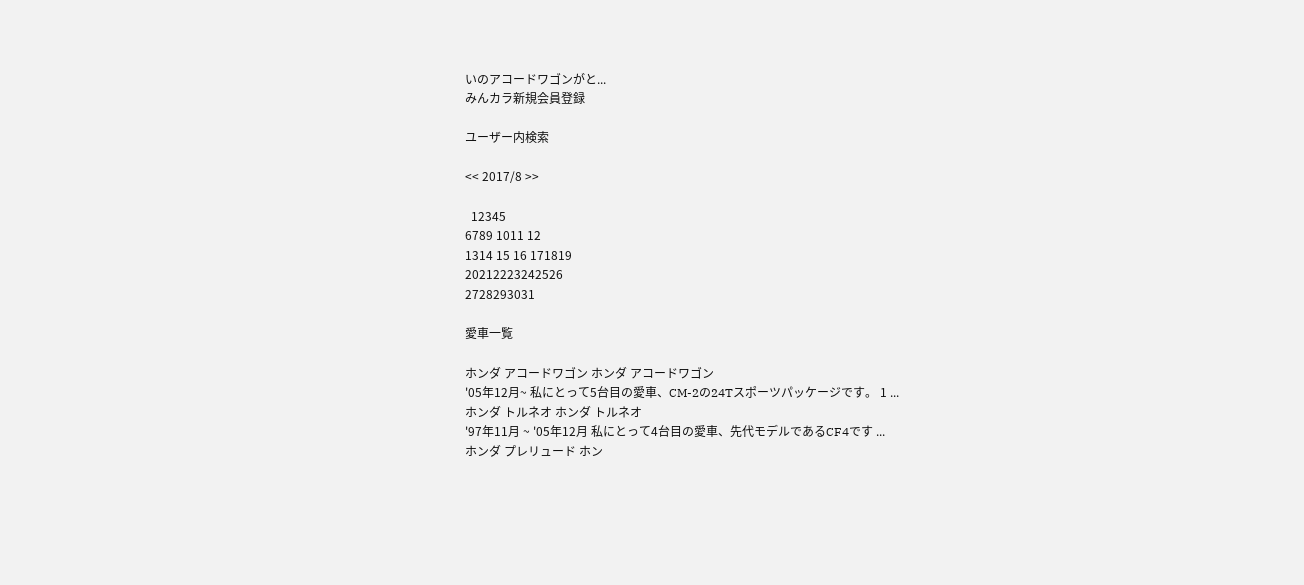いのアコードワゴンがと...
みんカラ新規会員登録

ユーザー内検索

<< 2017/8 >>

  12345
6789 1011 12
1314 15 16 171819
20212223242526
2728293031

愛車一覧

ホンダ アコードワゴン ホンダ アコードワゴン
'05年12月~ 私にとって5台目の愛車、CM-2の24Tスポーツパッケージです。 1 ...
ホンダ トルネオ ホンダ トルネオ
'97年11月 ~ '05年12月 私にとって4台目の愛車、先代モデルであるCF4です ...
ホンダ プレリュード ホン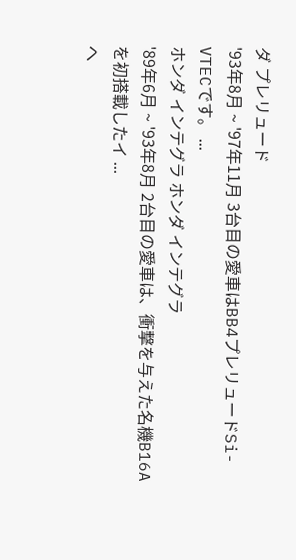ダ プレリュード
'93年8月 ~ '97年11月 3台目の愛車はBB4プレリュードSi-VTECです。 ...
ホンダ インテグラ ホンダ インテグラ
'89年6月 ~ '93年8月 2台目の愛車は、衝撃を与えた名機B16Aを初搭載したイ ...
ヘ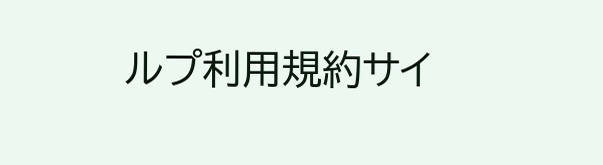ルプ利用規約サイ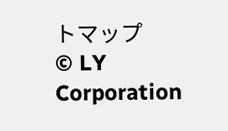トマップ
© LY Corporation